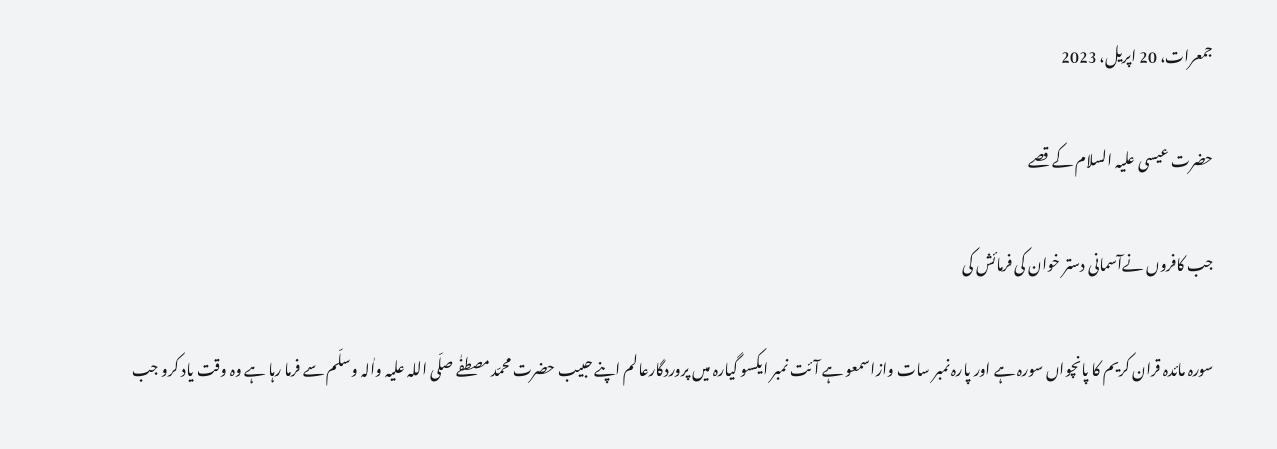جمعرات، 20 اپریل، 2023

حضرت عیسی علیہ السلام کے قصے

جب کافروں نےآسمانی دستر خوان کی فرمائش کی

سورہ مائدہ قران کریم کا پانچواں سورہ ہے اور پارہ نمبر سات وازاسمعو ہے آئت نمبر ایکسو گیارہ میں پروردگارعالم اپنے حبیب حضرت محمّد مصطفٰے صلّی اللہ علیہ واٰلہ وسلّم سے فرما رہا ہے وہ وقت یاد کرو جب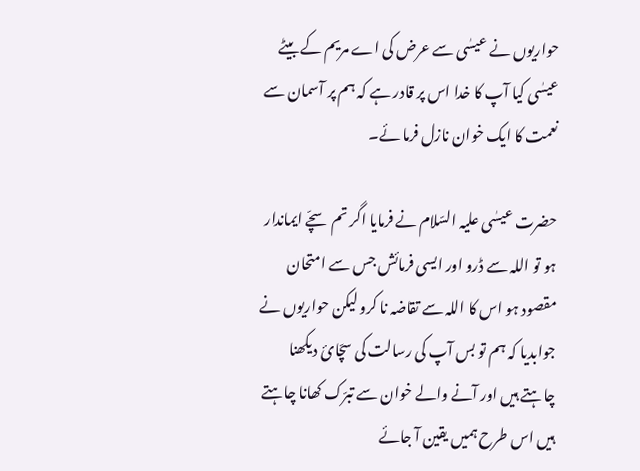حواریوں نے عیسٰی سے عرض کی اے مریم کے بیٹے عیسٰی کیا آپ کا خدا اس پر قادر ہے کہ ہم پر آسمان سے نعمت کا ایک خوان نازل فرما ئے۔

حضرت عیسٰی علیہ السّلام نے فرمایا اگر تم سچّے ایماندار ہو تو اللہ سے ڈرو اور ایسی فرمائش جس سے امتحان مقصود ہو اس کا اللہ سے تقاضہ نا کرو لیکن حواریوں نے جوابدیا کہ ہم تو بس آپ کی رسالت کی سچّائ دیکھنا چاہتے ہیں اور آنے والے خوان سے تبرّک کھانا چاہتے ہیں اس طرح ہمیں یقین آ جائے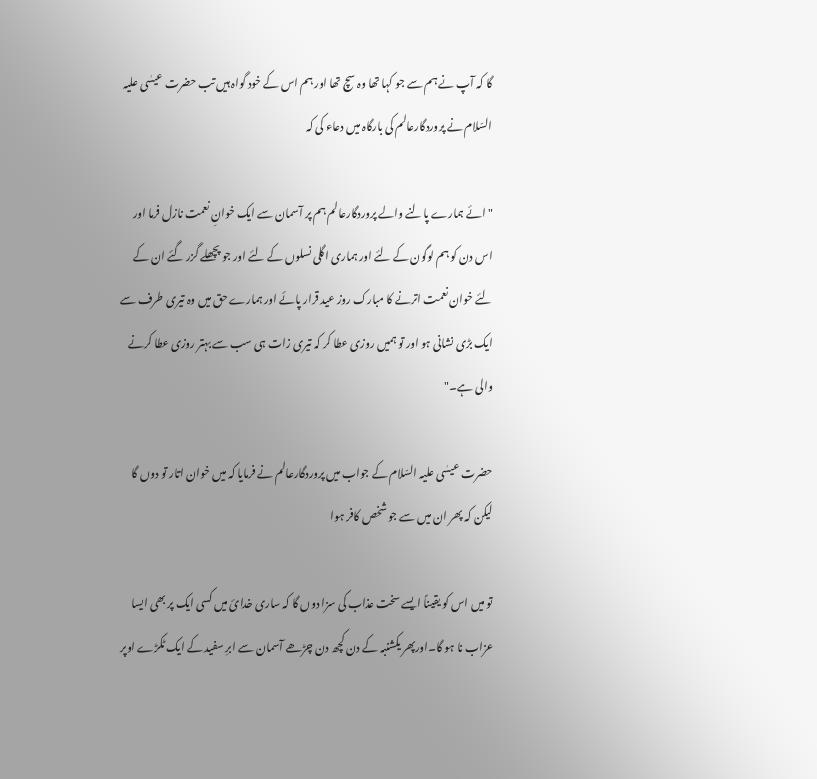گا کہ آپ نے ہم سے جو کہا تھا وہ سچ تھا اور ہم اس کے خود گواہ ہیں تب حضرت عیسٰی علیہ السّلام نے پروردگارعالم کی بارگاہ میں دعاء کی کہ

"ائے ہمارے پالنے والے پروردگارعالم ہم پر آسمان سے ایک خوانِ نعمت نازل فرما اور اس دن کو ہم لوگون کے لئے اور ہماری اگلی نسلوں کے لئے اور جو پچھلے گزر گئے ان کے لئے خوان نعمت اترنے کا مبارک روز عید قرار پائے اور ہمارے حق میں وہ تیری طرف سے ایک بڑی نشانی ہو اور تو ہمیں روزی عطا کر کہ تیری زات ہی سب سے بہتر روزی عطا کرنے والی ہے۔"

حضرت عیسٰی علیہ السّلام کے جواب میں پروردگارعالم نے فرمایا کہ میں خوان اتار تو دوں گا لیکن کہ پھر ان میں سے جو شخص کافر ہوا

تو میں اس کو یقیناً ایسے سخت عذاب کی سزا دوں گا کہ ساری خدائ میں کسی ایک پر بھی ایسا عزاب نا ہو گا۔اورپھر یکشنبہ کے دن کچھ دن چڑھے آسمان سے ابرِ سفید کے ایک ٹکڑے اوپر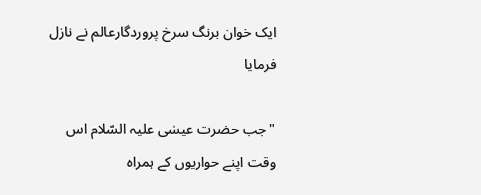ایک خوان برنگ سرخ پروردگارعالم نے نازل فرمایا

"جب حضرت عیسٰی علیہ السّلام اس وقت اپنے حواریوں کے ہمراہ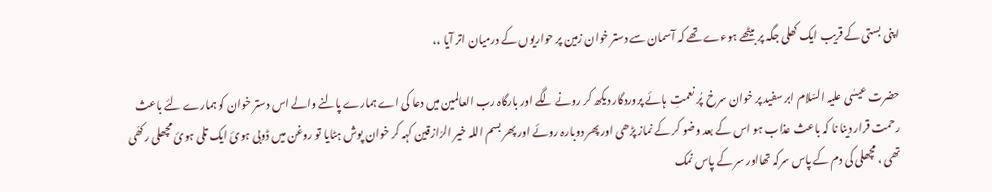اپنی بستی کے قریب ایک کھلی جگہ پر بیٹھے ہوءے تھے کہ آسمان سے دستر خوان زمین پر حواریوں کے درمیان اتر آیا ،،

حضرت عیسٰی علیہ السّلام ابر سفید پر خوان سرخ  پُر نعمتِ  ہائے پروردگار دیکھ کر رونے لگے اور بارگاہ رب العالمین میں دعا کی اے ہمارے پالنے والے اس دستر خوان کو ہمارے لئے باعث رحمت قرار دینا نا کہ باعث عذاب ہو اس کے بعد وضو کر کے نماز پڑھی اور پھر دوبارہ روئے اور پھر بسم اللہ خیر الرّازقین کہہ کر خوان پوش ہٹایا تو روغن میں ڈوبی ہوئ ایک تلی ہوئ مچھلی رکھّی تھی ، مچھلی کی دم کے پاس سرکہ تھااور سر کے پاس نمک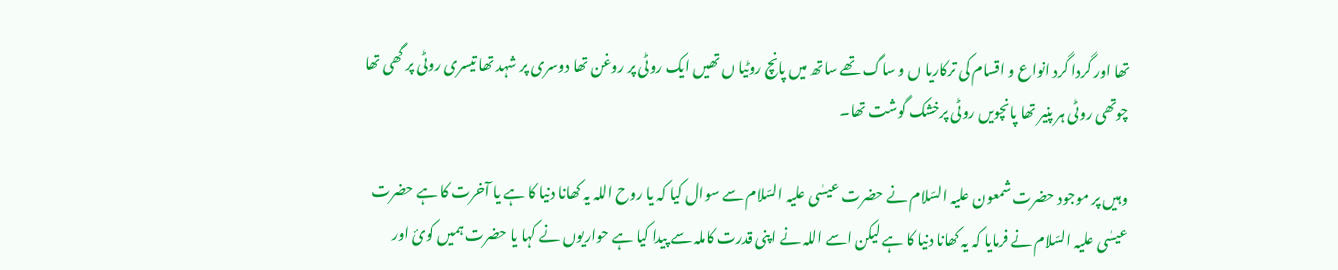تھا اور گردا گرد انواع و اقسام کی ترکاریا ں و ساگ تھے ساتھ میں پانچ روٹیا ں تھیں ایک روٹی پر روغن تھا دوسری پر شہد تھا تیسری روٹی پر گھی تھا چوتھی روٹی ہر پنیر تھا پانچویں روٹی پرخشک گوشت تھا۔

وہیں پر موجود حضرت شمعون علیہ السّلام نے حضرت عیسٰی علیہ السّلام سے سوال کیا کہ یا روح اللہ یہ کھانا دنیا کا ہے یا آخرت کا ہے حضرت عیسٰی علیہ السّلام نے فرمایا کہ یہ کھانا دنیا کا ہے لیکن اسے اللہ نے اپنی قدرت کاملہ سے پیدا کیا ہے حواریوں نے کہا یا حضرت ہمیں کوئ اور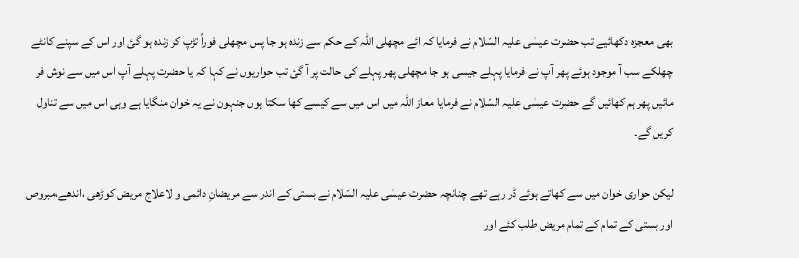بھی معجزہ دکھائیے تب حضرت عیسٰی علیہ السّلام نے فرمایا کہ ائے مچھلی اللہ کے حکم سے زندہ ہو جا پس مچھلی فوراً تڑپ کر زندہ ہو گئ اور اس کے سپنے کانٹے چھلکے سب آ موجود ہوئے پھر آپ نے فرمایا پہلے جیسی ہو جا مچھلی پھر پہلے کی حالت پر آ گئ تب حواریوں نے کہا کہ یا حضرت پہلے آپ اس میں سے نوش فر مائیں پھر ہم کھائیں گے حضرت عیسٰی علیہ السّلام نے فرمایا معاز اللہ میں اس میں سے کیسے کھا سکتا ہوں جنہون نے یہ خوان منگایا ہے وہی اس میں سے تناول کریں گے۔

لیکن حواری خوان میں سے کھاتے ہوئے ڈر رہے تھے چنانچہ حضرت عیسٰی علیہ السّلام نے بستی کے اندر سے مریضانِ دائمی و لاعلاج مریض کوڑھی ،اندھے،مبروص اور بستی کے تمام کے تمام مریض طلب کئے اور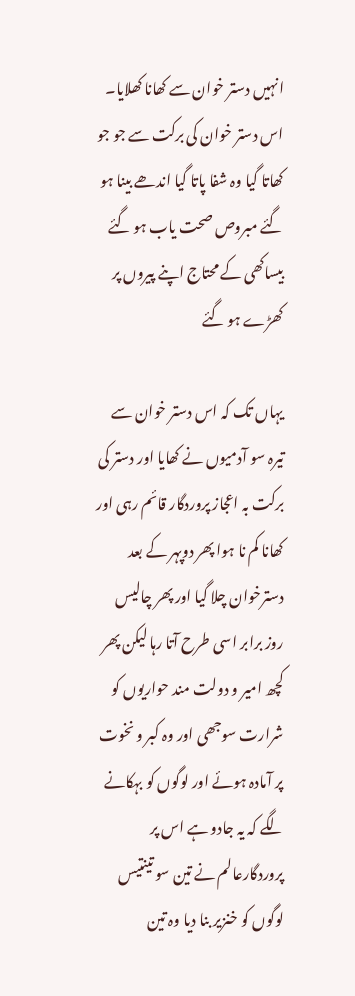انہیں دستر خوان سے کھانا کھلایا۔ اس دستر خوان کی برکت سے جو جو کھاتا گیا وہ شفا پاتا گیا اندھے بینا ہو گئے مبروص صحت یاب ہو گئے بیساکھی کے محتاج اپنے پیروں پر کھڑے ہو گئے

یہاں تک کہ اس دستر خوان سے تیرہ سو آدمیوں نے کھایا اور دستر کی برکت بہ اعجاز پروردگار قائم رہی اور کھانا کم نا ہوا پھر دوپہر کے بعد دسترخوان چلا گیا اور پھر چالیس روز برابر اسی طرح آتا رہا لیکن پھر کچھ امیر و دولت مند حواریوں کو شرارت سوجھی اور وہ کبر و نخوت پر آمادہ ہوئے اور لوگوں کو بہکانے لگے کہ یہ جادو ہے اس پر پروردگارعالم نے تین سو تینتیس لوگوں کو خنزیر بنا دیا وہ تین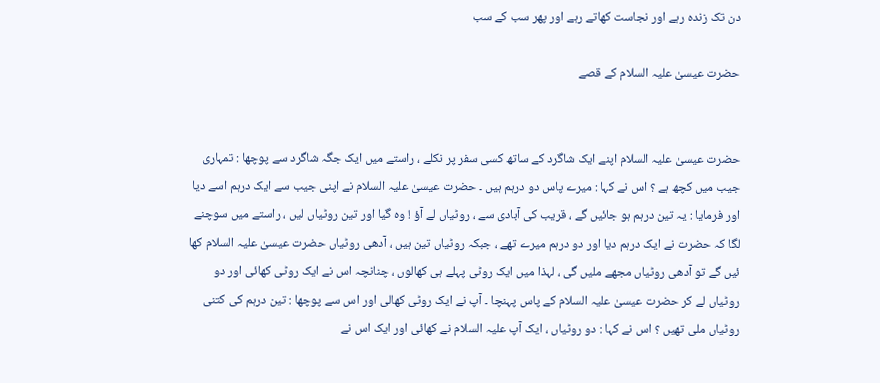دن تک زندہ رہے اور نجاست کھاتے رہے اور پھر سب کے سب

حضرت عیسیٰ علیہ السلام کے قصے


حضرت عیسیٰ علیہ السلام اپنے ایک شاگرد کے ساتھ کسی سفر پر نکلے ، راستے میں ایک جگہ شاگرد سے پوچھا : تمہاری جیب میں کچھ ہے ؟ اس نے کہا : میرے پاس دو درہم ہیں ۔ حضرت عیسیٰ علیہ السلام نے اپنی جیب سے ایک درہم اسے دیا اور فرمایا : یہ تین درہم ہو جائیں گے ، قریب کی آبادی سے ، روٹیاں لے آؤ ! وہ گیا اور تین روٹیاں لیں ، راستے میں سوچنے لگا کہ حضرت نے ایک درہم دیا اور دو درہم میرے تھے ، جبکہ روٹیاں تین ہیں ، آدھی روٹیاں حضرت عیسیٰ علیہ السلام کھا ئیں گے تو آدھی روٹیاں مجھے ملیں گی ، لہذا میں ایک روٹی پہلے ہی کھالوں ، چنانچہ اس نے ایک روٹی کھائی اور دو روٹیاں لے کر حضرت عیسیٰ علیہ السلام کے پاس پہنچا ۔ آپ نے ایک روٹی کھالی اور اس سے پوچھا : تین درہم کی کتنی روٹیاں ملی تھیں ؟ اس نے کہا : دو روٹیاں ، ایک آپ علیہ السلام نے کھائی اور ایک اس نے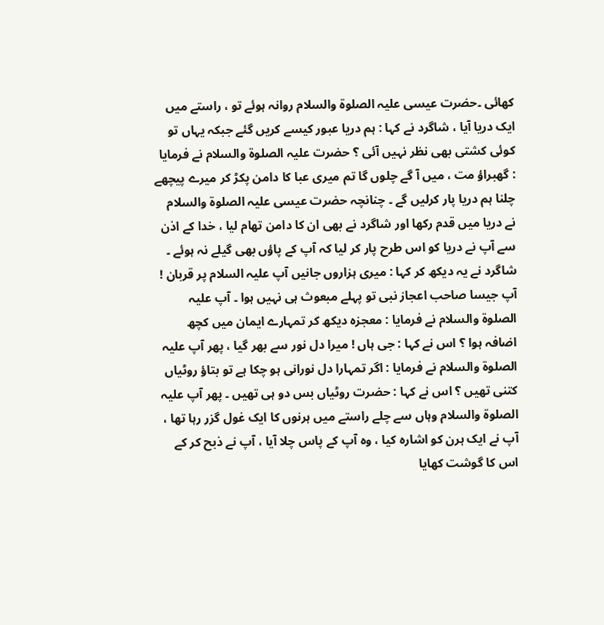کھائی ۔حضرت عیسی علیہ الصلوۃ والسلام روانہ ہوئے تو ، راستے میں ایک دریا آیا ، شاگرد نے کہا : ہم دریا عبور کیسے کریں گئے جبکہ یہاں تو کوئی کشتی بھی نظر نہیں آئی ؟ حضرت علیہ الصلوۃ والسلام نے فرمایا : گھبراؤ مت ، میں آ گے چلوں گا تم میری عبا کا دامن پکڑ کر میرے پیچھے چلنا ہم دریا پار کرلیں گے ۔ چنانچہ حضرت عیسی علیہ الصلوۃ والسلام نے دریا میں قدم رکھا اور شاگرد نے بھی ان کا دامن تھام لیا ، خدا کے اذن سے آپ نے دریا کو اس طرح پار کر لیا کہ آپ کے پاؤں بھی گیلے نہ ہوئے ۔ شاگرد نے یہ دیکھ کر کہا : میری ہزاروں جانیں آپ علیہ السلام پر قربان ! آپ جیسا صاحب اعجاز نبی تو پہلے مبعوث ہی نہیں ہوا ۔ آپ علیہ الصلوۃ والسلام نے فرمایا : معجزہ دیکھ کر تمہارے ایمان میں کچھ اضافہ ہوا ؟ اس نے کہا : جی ہاں ! میرا دل نور سے بھر گیا ، پھر آپ علیہ الصلوۃ والسلام نے فرمایا : اگر تمہارا دل نورانی ہو چکا ہے تو بتاؤ روٹیاں کتنی تھیں ؟ اس نے کہا : حضرت روٹیاں بس دو ہی تھیں ۔ پھر آپ علیہ الصلوۃ والسلام وہاں سے چلے راستے میں ہرنوں کا ایک غول گزر رہا تھا ، آپ نے ایک ہرن کو اشارہ کیا ، وہ آپ کے پاس چلا آیا ، آپ نے ذبح کر کے اس کا گوشت کھایا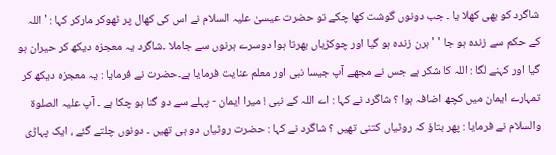شاگرد کو بھی کھلا یا ۔ جب دونوں گوشت کھا چکے تو حضرت عیسیٰ علیہ السلام نے اس کی کھال پر ٹھوکر مارکر کہا : ' اللہ کے حکم سے زندہ ہو جا ' ' ہرن زندہ ہو گیا اور چوکڑیاں بھرتا ہوا دوسرے ہرنوں سے جاملا ۔شاگرد یہ معجزہ دیکھ کر حیران ہو گیا اور کہنے لگا : اللہ کا شکر ہے جس نے مجھے آپ جیسا نبی اور معلم عنایت فرمایا ہے۔حضرت نے فرمایا : یہ معجزہ دیکھ کر تمہارے ایمان میں کچھ اضافہ ہوا ؟ شاگرد نے کہا : اے اللہ کے نبی ! میرا ایمان - پہلے سے دو گنا ہو چکا ہے ۔ آپ علیہ الصلوۃ والسلام نے فرمایا : پھر بتاؤ کہ روٹیاں کتنی تھیں ؟ شاگرد نے کہا : حضرت روٹیاں دو ہی تھیں ۔ دونوں چلتے گئے ، ایک پہاڑی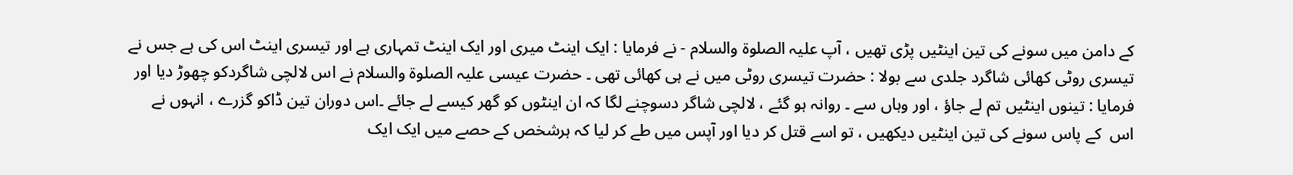کے دامن میں سونے کی تین اینٹیں پڑی تھیں ، آپ علیہ الصلوۃ والسلام - نے فرمایا : ایک اینٹ میری اور ایک اینٹ تمہاری ہے اور تیسری اینٹ اس کی ہے جس نے تیسری روٹی کھائی شاگرد جلدی سے بولا : حضرت تیسری روٹی میں نے ہی کھائی تھی ۔ حضرت عیسی علیہ الصلوۃ والسلام نے اس لالچی شاگردکو چھوڑ دیا اور فرمایا : تینوں اینٹیں تم لے جاؤ ، اور وہاں سے ۔ روانہ ہو گئے ، لالچی شاگر دسوچنے لگا کہ ان اینٹوں کو گھر کیسے لے جائے ۔اس دوران تین ڈاکو گزرے ، انہوں نے اس  کے پاس سونے کی تین اینٹیں دیکھیں ، تو اسے قتل کر دیا اور آپس میں طے کر لیا کہ ہرشخص کے حصے میں ایک ایک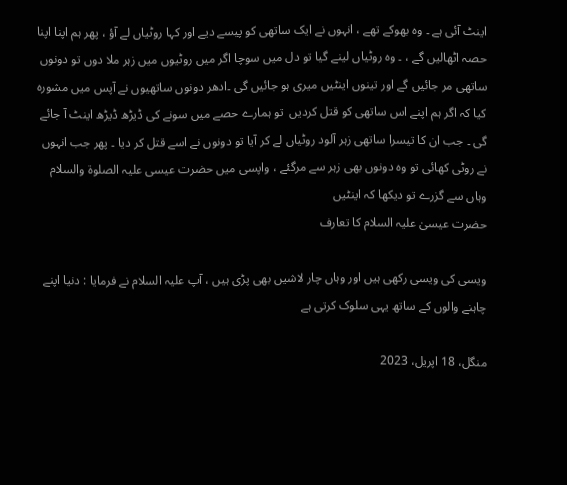اینٹ آئی ہے ۔ وہ بھوکے تھے ، انہوں نے ایک ساتھی کو پیسے دیے اور کہا روٹیاں لے آؤ ، پھر ہم اپنا اپنا حصہ اٹھالیں گے ، ۔ وہ روٹیاں لینے گیا تو دل میں سوچا اگر میں روٹیوں میں زہر ملا دوں تو دونوں ساتھی مر جائیں گے اور تینوں اینٹیں میری ہو جائیں گی ۔ادھر دونوں ساتھیوں نے آپس میں مشورہ کیا کہ اگر ہم اپنے اس ساتھی کو قتل کردیں  تو ہمارے حصے میں سونے کی ڈیڑھ ڈیڑھ اینٹ آ جائے گی ۔ جب ان کا تیسرا ساتھی زہر آلود روٹیاں لے کر آیا تو دونوں نے اسے قتل کر دیا ۔ پھر جب انہوں نے روٹی کھائی تو وہ دونوں بھی زہر سے مرگئے ، واپسی میں حضرت عیسی علیہ الصلوۃ والسلام وہاں سے گزرے تو دیکھا کہ اینٹیں
حضرت عیسیٰ علیہ السلام کا تعارف

ویسی کی ویسی رکھی ہیں اور وہاں چار لاشیں بھی پڑی ہیں ، آپ علیہ السلام نے فرمایا : دنیا اپنے چاہنے والوں کے ساتھ یہی سلوک کرتی ہے

منگل، 18 اپریل، 2023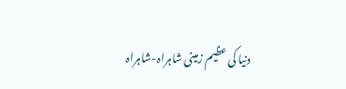دنیا کی عظیم زمینی شاہراہ-شاہراہ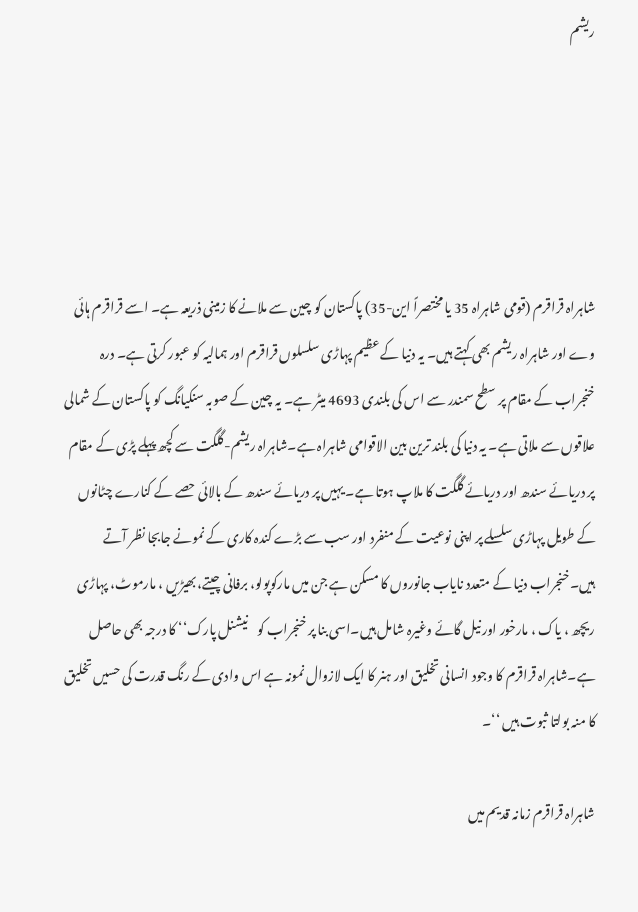ریشم





شاہراہ قراقرم (قومی شاہراہ 35 یا مختصراً این-35) پاکستان کو چین سے ملانے کا زمینی ذریعہ ہے۔ اسے قراقرم ہائی وے اور شاہراہ ریشم بھی کہتے ہیں۔ یہ دنیا کے عظیم پہاڑی سلسلوں قراقرم اور ہمالیہ کو عبور کرتی ہے۔ درہ خنجراب کے مقام پر سطح سمندر سے اس کی بلندی 4693 میٹر ہے۔ یہ چین کے صوبہ سنکیانگ کو پاکستان کے شمالی علاقوں سے ملاتی ہے۔ یہ دنیا کی بلند ترین بین الاقوامی شاہراہ ہے۔شاہراہ ریشم-گلگت سے کچھ پہلے پڑی کے مقام پر دریائے سندھ اور دریائے گلگت کا ملاپ ہوتا ہے۔ یہیں پر دریائے سندھ کے بالائی حصے کے کنارے چٹانوں کے طویل پہاڑی سلسلے پر اپنی نوعیت کے منفرد اور سب سے بڑے کندہ کاری کے نمونے جابجا نظر آتے ہیں۔خنجراب دنیا کے متعدد نایاب جانوروں کا مسکن ہے جن میں مارکوپولو، برفانی چیتے، بھیڑیں ، مارموٹ، پہاڑی ریچھ ، یاک ، مارخور اور نیل گائے وغیرہ شامل ہیں۔اسی بنا پر خنجراب کو    نیشنل پارک‘‘ کا درجہ بھی حاصل ہے۔شاہراہ قراقرم کا وجود انسانی تخلیق اور ہنر کا ایک لازوال نمونہ ہے اس وادی کے رنگ قدرت کی حسیں تخلیق کا منہ بولتا ثبوت ہیں ‘‘۔

شاہراہ قراقرم زمانہ قدیم میں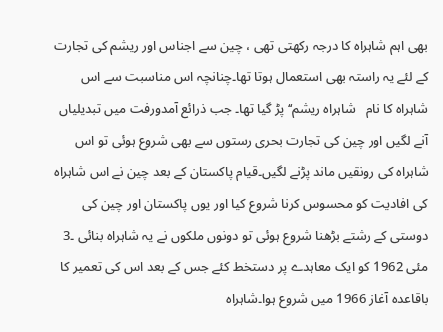بھی اہم شاہراہ کا درجہ رکھتی تھی ، چین سے اجناس اور ریشم کی تجارت کے لئے یہ راستہ بھی استعمال ہوتا تھا۔چنانچہ اس مناسبت سے اس شاہراہ کا نام   شاہراہ ریشم‘‘ پڑ گیا تھا۔ جب ذرائع آمدورفت میں تبدیلیاں آنے لگیں اور چین کی تجارت بحری رستوں سے بھی شروع ہوئی تو اس شاہراہ کی رونقیں ماند پڑنے لگیں۔قیام پاکستان کے بعد چین نے اس شاہراہ کی افادیت کو محسوس کرنا شروع کیا اور یوں پاکستان اور چین کی دوستی کے رشتے بڑھنا شروع ہوئی تو دونوں ملکوں نے یہ شاہراہ بنائی ۔3 مئی 1962 کو ایک معاہدے پر دستخط کئے جس کے بعد اس کی تعمیر کا باقاعدہ آغاز 1966 میں شروع ہوا۔شاہراہ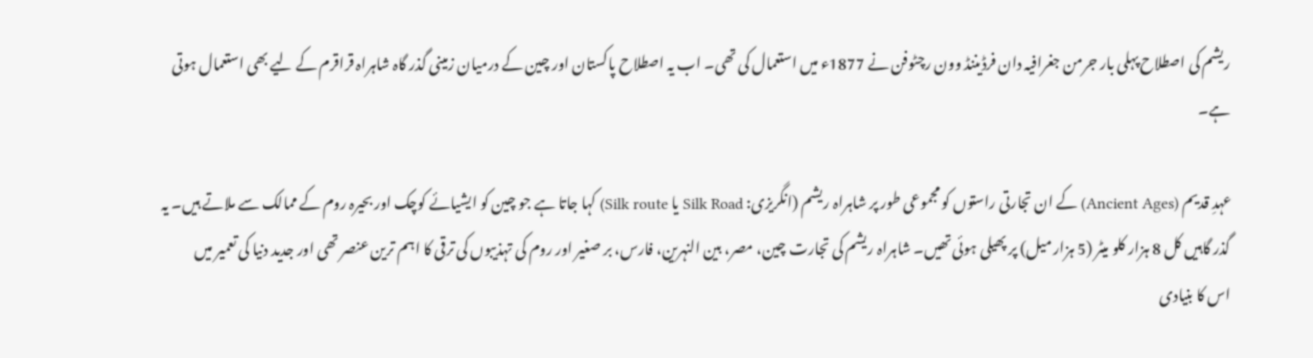ریشم کی اصطلاح پہلی بار جرمن جغرافیہ دان فرڈیننڈ وون رچٹوفن نے 1877ء میں استعمال کی تھی۔ اب یہ اصطلاح پاکستان اور چین کے درمیان زمینی گذر گاہ شاہراہ قراقرم کے لیے بھی استعمال ہوتی ہے۔

عہدِ قدیم (Ancient Ages) کے ان تجارتی راستوں کو مجموعی طور پر شاہراہ ریشم (انگریزی: Silk Road یا Silk route) کہا جاتا ہے جو چین کو ایشیائے کوچک اور بحیرہ روم کے ممالک سے ملاتے ہیں۔ یہ گذر گاہیں کل 8 ہزار کلو میٹر (5 ہزار میل) پر پھیلی ہوئی تھیں۔ شاہراہ ریشم کی تجارت چین، مصر، بین النہرین، فارس، بر صغیر اور روم کی تہذیبوں کی ترقی کا اہم ترین عنصر تھی اور جدید دنیا کی تعمیر میں اس کا بنیادی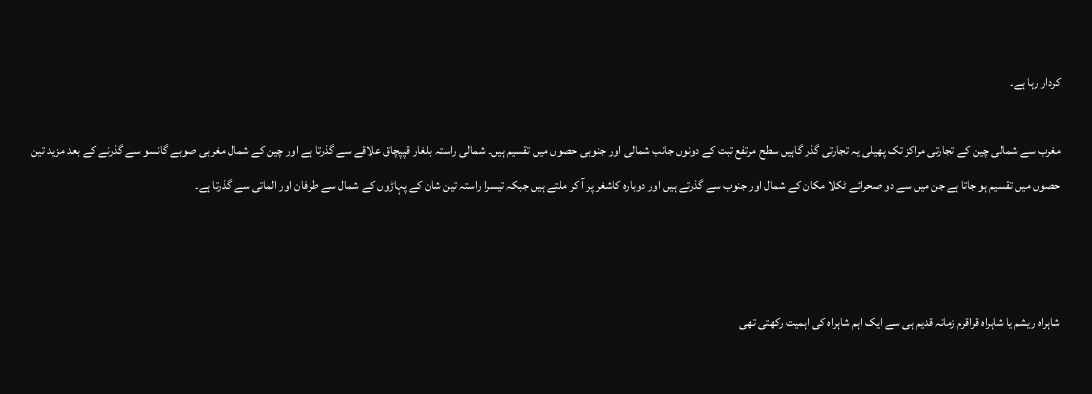کردار رہا ہے۔

مغرب سے شمالی چین کے تجارتی مراکز تک پھیلی یہ تجارتی گذر گاہیں سطح مرتفع تبت کے دونوں جانب شمالی اور جنوبی حصوں میں تقسیم ہیں۔ شمالی راستہ بلغار قپپچاق علاقے سے گذرتا ہے اور چین کے شمال مغربی صوبے گانسو سے گذرنے کے بعد مزید تین حصوں میں تقسیم ہو جاتا ہے جن میں سے دو صحرائے ٹکلا مکان کے شمال اور جنوب سے گذرتے ہیں اور دوبارہ کاشغر پر آ کر ملتے ہیں جبکہ تیسرا راستہ تین شان کے پہاڑوں کے شمال سے طرفان اور الماتی سے گذرتا ہے۔



شاہراہ ریشم یا شاہراہ قراقرم زمانہ قدیم ہی سے ایک اہم شاہراہ کی اہمیت رکھتی تھی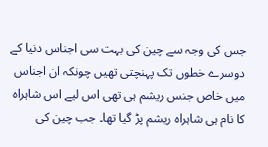جس کی وجہ سے چین کی بہت سی اجناس دنیا کے دوسرے خطوں تک پہنچتی تھیں چونکہ ان اجناس میں خاص جنس ریشم ہی تھی اس لیے اس شاہراہ کا نام ہی شاہراہ ریشم پڑ گیا تھا۔ جب چین کی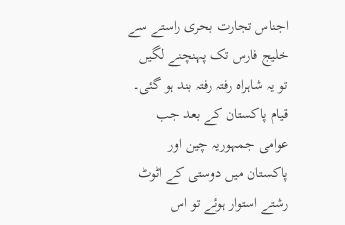اجناس تجارت بحری راستے سے خلیج فارس تک پہنچنے لگیں تو یہ شاہراہ رفتہ رفتہ بند ہو گئی۔ قیام پاکستان کے بعد جب عوامی جمہوریہ چین اور پاکستان میں دوستی کے اٹوٹ رشتے استوار ہوئے تو اس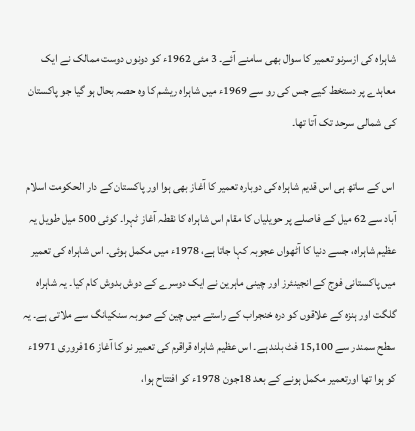شاہراہ کی ازسرنو تعمیر کا سوال بھی سامنے آئے۔ 3 مئی 1962ء کو دونوں دوست ممالک نے ایک معاہدے پر دستخط کیے جس کی رو سے 1969ء میں شاہراہ ریشم کا وہ حصہ بحال ہو گیا جو پاکستان کی شمالی سرحد تک آتا تھا۔

 اس کے ساتھ ہی اس قدیم شاہراہ کی دوبارہ تعمیر کا آغاز بھی ہوا اور پاکستان کے دار الحکومت اسلام آباد سے 62 میل کے فاصلے پر حویلیاں کا مقام اس شاہراہ کا نقطہ آغاز ٹہرا۔ کوئی 500 میل طویل یہ عظیم شاہراہ، جسے دنیا کا آٹھواں عجوبہ کہا جاتا ہے، 1978ء میں مکمل ہوئی۔ اس شاہراہ کی تعمیر میں پاکستانی فوج کے انجینئرز اور چینی ماہرین نے ایک دوسرے کے دوش بدوش کام کیا۔ یہ شاہراہ گلگت اور ہنزہ کے علاقوں کو درہ خنجراب کے راستے میں چین کے صوبہ سنکیانگ سے ملاتی ہے۔ یہ سطح سمندر سے 15,100 فٹ بلند ہے۔ اس عظیم شاہراہ قراقرم کی تعمیر نو کا آغاز 16فروری 1971ء کو ہوا تھا اورتعمیر مکمل ہونے کے بعد 18جون 1978ء کو افتتاح ہوا،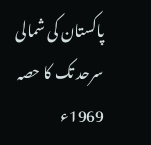پاکستان کی شمالی سرحد تک کا حصہ 1969ء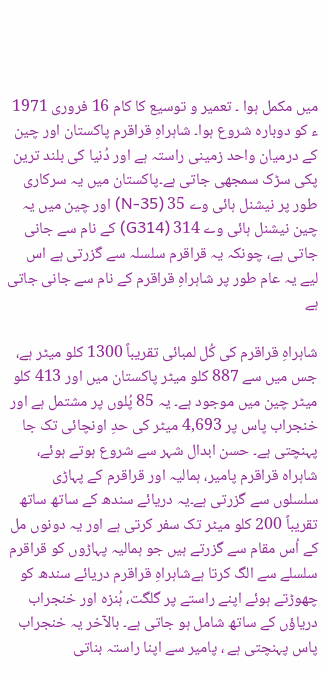میں مکمل ہوا ۔ تعمیر و توسیع کا کام 16 فروری 1971 ء کو دوبارہ شروع ہوا۔ شاہراہِ قراقرم پاکستان اور چین کے درمیان واحد زمینی راستہ ہے اور دُنیا کی بلند ترین پکی سڑک سمجھی جاتی ہے۔پاکستان میں یہ سرکاری طور پر نیشنل ہائی وے 35 (N-35) اور چین میں یہ چین نیشنل ہائی وے 314 (G314) کے نام سے جانی جاتی ہے، چونکہ یہ قراقرم سلسلہ سے گزرتی ہے اس لیے یہ عام طور پر شاہراہِ قراقرم کے نام سے جانی جاتی ہے

شاہراہِ قراقرم کی کُل لمبائی تقریباً 1300 کلو میٹر ہے، جس میں سے 887 کلو میٹر پاکستان میں اور 413 کلو میٹر چین میں موجود ہے۔ یہ 85 پُلوں پر مشتمل ہے اور خنجراب پاس پر 4,693 میٹر کی حدِ اونچائی تک جا پہنچتی ہے۔ حسن ابدال شہر سے شروع ہوتے ہوئے، شاہراہ قراقرم پامیر، ہمالیہ اور قراقرم کے پہاڑی سلسلوں سے گزرتی ہے۔یہ دریائے سندھ کے ساتھ ساتھ تقریباً 200 کلو میٹر تک سفر کرتی ہے اور یہ دونوں مل کے اُس مقام سے گزرتے ہیں جو ہمالیہ پہاڑوں کو قراقرم سلسلے سے الگ کرتا ہےشاہراہِ قراقرم دریائے سندھ کو چھوڑتے ہوئے اپنے راستے پر گلگت، ہُنزہ اور خنجراب دریاؤں کے ساتھ شامل ہو جاتی ہے۔ بالآخر یہ خنجراب پاس پہنچتی ہے ، پامیر سے اپنا راستہ بناتی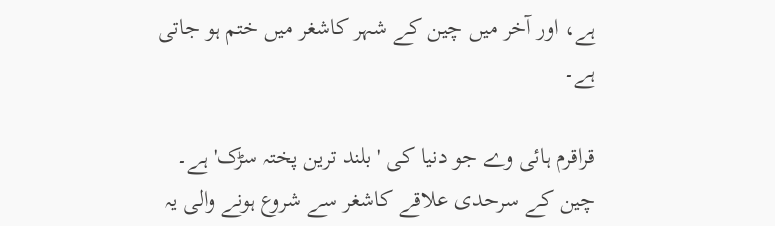ہے، اور آخر میں چین کے شہر کاشغر میں ختم ہو جاتی ہے۔

قراقرم ہائی وے جو دنیا کی 'بلند ترین پختہ سڑک' ہے۔ چین کے سرحدی علاقے کاشغر سے شروع ہونے والی یہ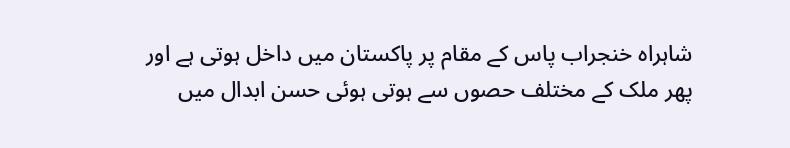شاہراہ خنجراب پاس کے مقام پر پاکستان میں داخل ہوتی ہے اور پھر ملک کے مختلف حصوں سے ہوتی ہوئی حسن ابدال میں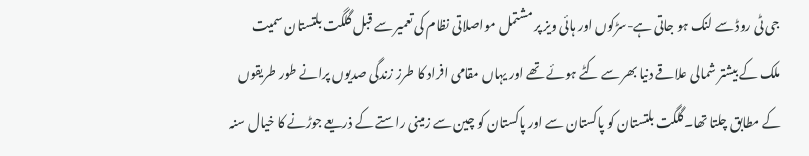جی ٹی روڈ سے لنک ہو جاتی ہے-سڑکوں اور ہائی ویز پر مشتمل مواصلاتی نظام کی تعمیر سے قبل گلگت بلتستان سمیت ملک کے بیشتر شمالی علاقے دنیا بھر سے کٹے ہوئے تھے اور یہاں مقامی افراد کا طرز زندگی صدیوں پرانے طور طریقوں کے مطابق چلتا تھا۔گلگت بلتستان کو پاکستان سے اور پاکستان کو چین سے زمینی راستے کے ذریعے جوڑنے کا خیال سنہ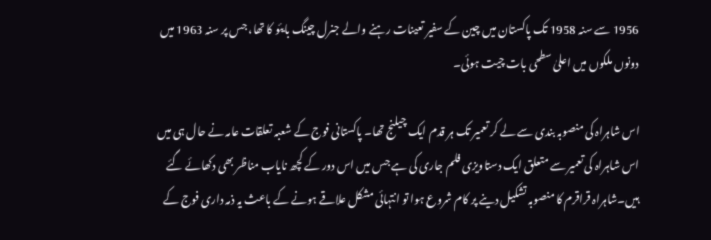1956 سے سنہ 1958 تک پاکستان میں چین کے سفیر تعینات رہنے والے جنرل چینگ بایئو کا تھا، جس پر سنہ 1963 میں دونوں ملکوں میں اعلیٰ سطحی بات چیت ہوئی۔

اس شاہراہ کی منصوبہ بندی سے لے کر تعمیر تک ہر قدم ایک چیلنج تھا۔ پاکستانی فوج کے شعبہ تعلقات عامہ نے حال ہی میں اس شاہراہ کی تعمیر سے متعلق ایک دستاویزی فلم جاری کی ہے جس میں اس دور کے کچھ نایاب مناظر بھی دکھائے گئے ہیں۔شاہراہ قراقرم کا منصوبہ تشکیل دینے پر کام شروع ہوا تو انتہائی مشکل علاقے ہونے کے باعث یہ ذمہ داری فوج کے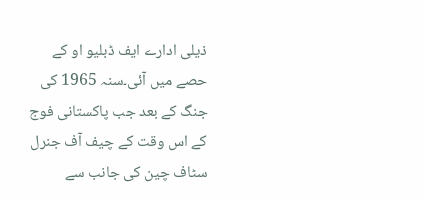ذیلی ادارے ایف ڈبلیو او کے حصے میں آئی۔سنہ 1965 کی جنگ کے بعد جب پاکستانی فوج کے اس وقت کے چیف آف جنرل سٹاف چین کی جانب سے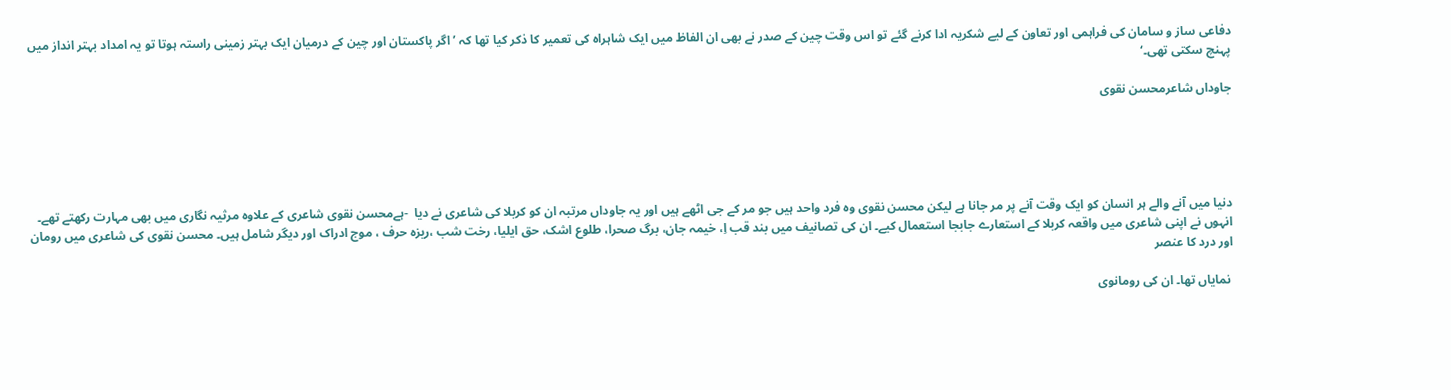دفاعی ساز و سامان کی فراہمی اور تعاون کے لیے شکریہ ادا کرنے گئے تو اس وقت چین کے صدر نے بھی ان الفاظ میں ایک شاہراہ کی تعمیر کا ذکر کیا تھا کہ ’اگر پاکستان اور چین کے درمیان ایک بہتر زمینی راستہ ہوتا تو یہ امداد بہتر انداز میں پہنچ سکتی تھی۔‘

جاوداں شاعرمحسن نقوی





دنیا میں آنے والے ہر انسان کو ایک وقت آنے پر مر جانا ہے لیکن محسن نقوی وہ فرد واحد ہیں جو مر کے جی اٹھے ہیں اور یہ جاوداں مرتبہ ان کو کربلا کی شاعری نے دیا  -ہےمحسن نقوی شاعری کے علاوہ مرثیہ نگاری میں بھی مہارت رکھتے تھے۔ انہوں نے اپنی شاعری میں واقعہ کربلا کے استعارے جابجا استعمال کیے۔ ان کی تصانیف میں بند قب اِ، خیمہ جان، برگ صحرا، طلوع اشک، حق ایلیا، رخت شب ،ریزہ حرف ، موج ادراک اور دیگر شامل ہیں۔ محسن نقوی کی شاعری میں رومان اور درد کا عنصر

 نمایاں تھا۔ ان کی رومانوی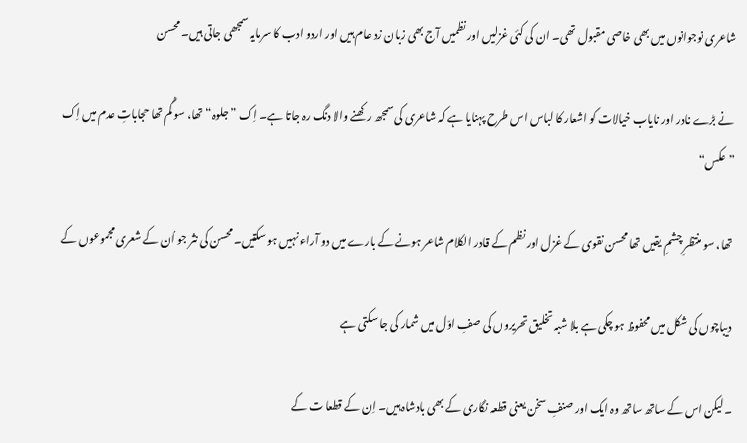شاعری نوجوانوں میں بھی خاصی مقبول تھی۔ ان کی کئی غزلیں اور نظمیں آج بھی زبان زد عام ہیں اور اردو ادب کا سرمایہ سمجھی جاتی ہیں۔ محسن

 نے بڑے نادر اور نایاب خیالات کو اشعار کا لباس اس طرح پہنایا ہے کہ شاعری کی سمجھ رکھنے والا دنگ رہ جاتا ہے۔ اِک ”جلوہ“ تھا، سو گُم تھا حجاباتِ عدم میں اِک ”عکس“

 تھا، سو منتظرِ چشمِ یقیں تھا محسن نقوی کے غزل اور نظم کے قادر الکلام شاعر ہونے کے بارے میں دو آراء نہیں ہو سکتیں۔ محسن کی نثر جو اُن کے شعری مجموعوں کے

 دیباچوں کی شکل میں محفوظ ہو چکی ہے بلا شبہ تخلیق تحریروں کی صفِ اوّل میں شمار کی جا سکتی ہے

۔ لیکن اس کے ساتھ ساتھ وہ ایک اور صنفِ سخن یعنی قطعہ نگاری کے بھی بادشاہ ہیں۔ اِن کے قطعا ت کے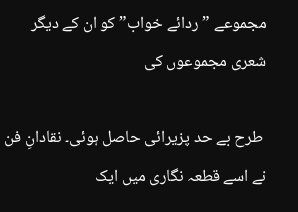مجموعے ” ردائے خواب” کو ان کے دیگر شعری مجموعوں کی

 طرح بے حد پزیرائی حاصل ہوئی۔ نقادانِ فن نے اسے قطعہ نگاری میں ایک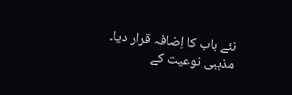نئے باب کا اِضافہ قرار دیا۔ مذہبی نوعیت کے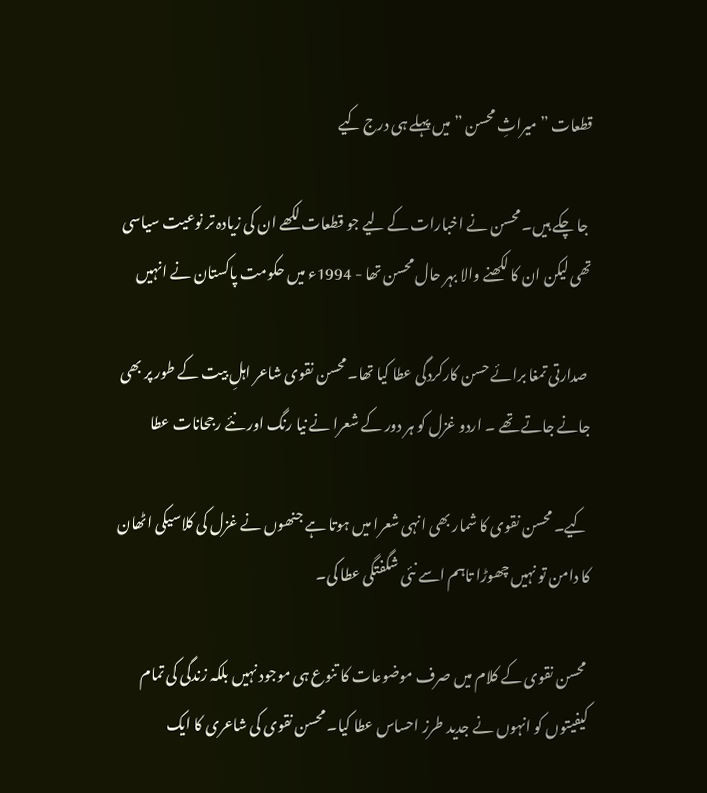قطعات ” میراثِ محسن ” میں پہلے ہی درج کیے

 جا چکے ہیں۔ محسن نے اخبارات کے لیے جو قطعات لکھے ان کی زیادہ تر نوعیت سیاسی تھی لیکن ان کا لکھنے والا بہر حال محسن تھا - 1994ء میں حکومت پاکستان نے انہیں

 صدارتی تمغا برائے حسن کارکردگی عطا کیا تھا۔ محسن نقوی شاعر اہلِ بیت کے طور پر بھی جانے جاتے تھے ۔ اردو غزل کو ہر دور کے شعرا نے نیا رنگ اور نئے رجحانات عطا

 کیے۔ محسن نقوی کا شمار بھی انہی شعرا میں ہوتا ہے جنھوں نے غزل کی کلاسیکی اٹھان کا دامن تو نہیں چھوڑا تاہم اسے نئی شگفتگی عطا کی۔

 محسن نقوی کے کلام میں صرف موضوعات کا تنوع ہی موجود نہیں بلکہ زندگی کی تمام کیفیتوں کو انہوں نے جدید طرز احساس عطا کیا۔ محسن نقوی کی شاعری کا ایک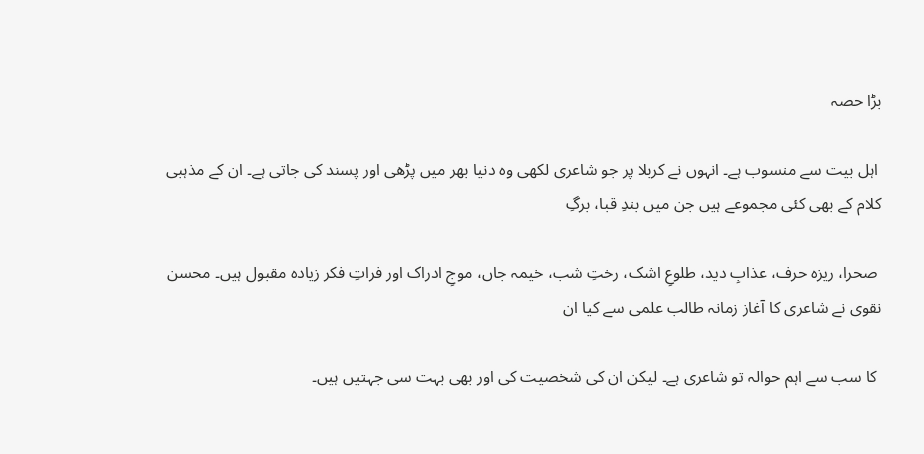بڑا حصہ

 اہل بیت سے منسوب ہے۔ انہوں نے کربلا پر جو شاعری لکھی وہ دنیا بھر میں پڑھی اور پسند کی جاتی ہے۔ ان کے مذہبی کلام کے بھی کئی مجموعے ہیں جن میں بندِ قبا، برگِ

 صحرا، ریزہ حرف، عذابِ دید، طلوعِ اشک، رختِ شب، خیمہ جاں، موجِ ادراک اور فراتِ فکر زیادہ مقبول ہیں۔ محسن نقوی نے شاعری کا آغاز زمانہ طالب علمی سے کیا ان

 کا سب سے اہم حوالہ تو شاعری ہے۔ لیکن ان کی شخصیت کی اور بھی بہت سی جہتیں ہیں۔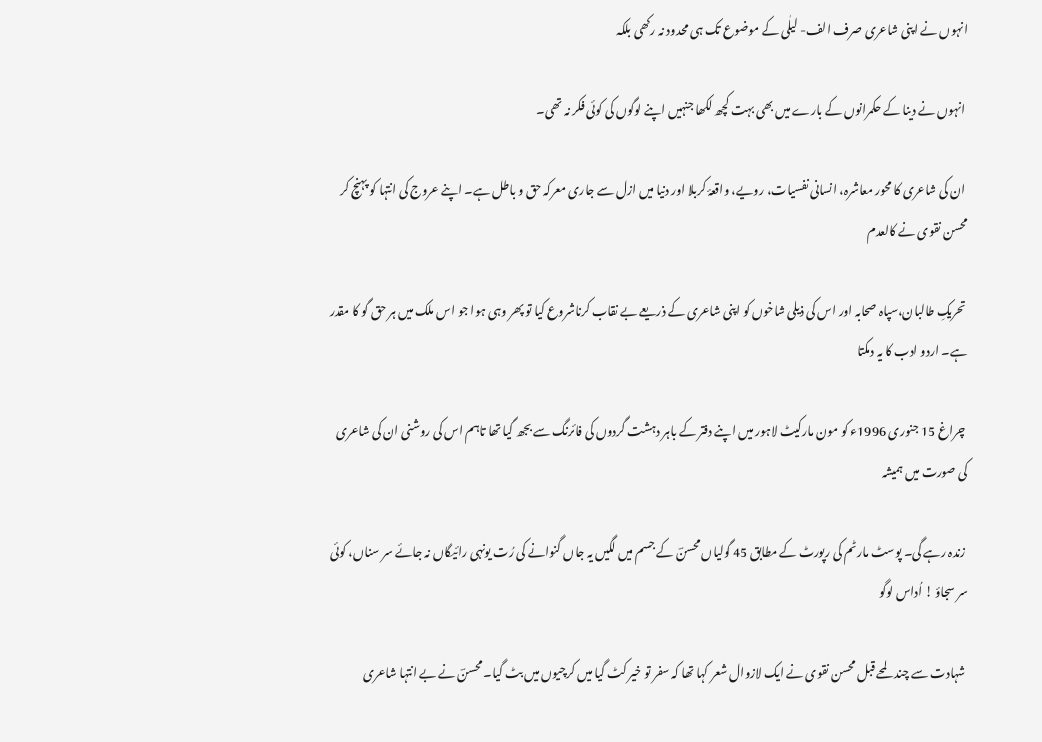انہوں نے اپنی شاعری صرف الف- لیلٰی کے موضوع تک ہی محدود نہ رکھی بلکہ

 انہوں نے دینا کے حکمرانوں کے بارے میں بھی بہت کچھ لکھا جنہیں اپنے لوگوں کی کوئی فکر نہ تھی۔

 ان کی شاعری کا محور معاشرہ، انسانی نفسیات، رویے، واقعۂ کربلا اور دنیا میں ازل سے جاری معرکہ حق و باطل ہے۔ اپنے عروج کی انتہا کو پہنچ کر محسن نقوی نے کالعدم

 تحریکِ طالبان،سپاہ صحابہ اور اس کی ذیلی شاخوں کو اپنی شاعری کے ذریعے بے نقاب کرناشروع کیا تو پھر وہی ہوا جو اس ملک میں ہر حق گو کا مقدر ہے۔ اردو ادب کا یہ دمکتا

 چراغ 15 جنوری 1996ء کو مون مارکیٹ لاہور میں اپنے دفتر کے باہر دہشت گردوں کی فائرنگ سے بجھ گیا تھا تاہم اس کی روشنی ان کی شاعری کی صورت میں ہمیشہ

 زندہ رہے گی۔ پوسٹ مارٹم کی رپورٹ کے مطابق 45 گولیاں محسنؔ کے جسم میں لگیں یہ جاں گنوانے کی رُت یونہی رائیگاں نہ جائے سر سناں، کوئی سر سجاؤ ! اُداس لوگو

 شہادت سے چند لمحے قبل محسن نقوی نے ایک لازوال شعر کہا تھا کہ سفر تو خیر کٹ گیا میں کرچیوں میں بٹ گیا۔ محسنؔ نے بے انتہا شاعری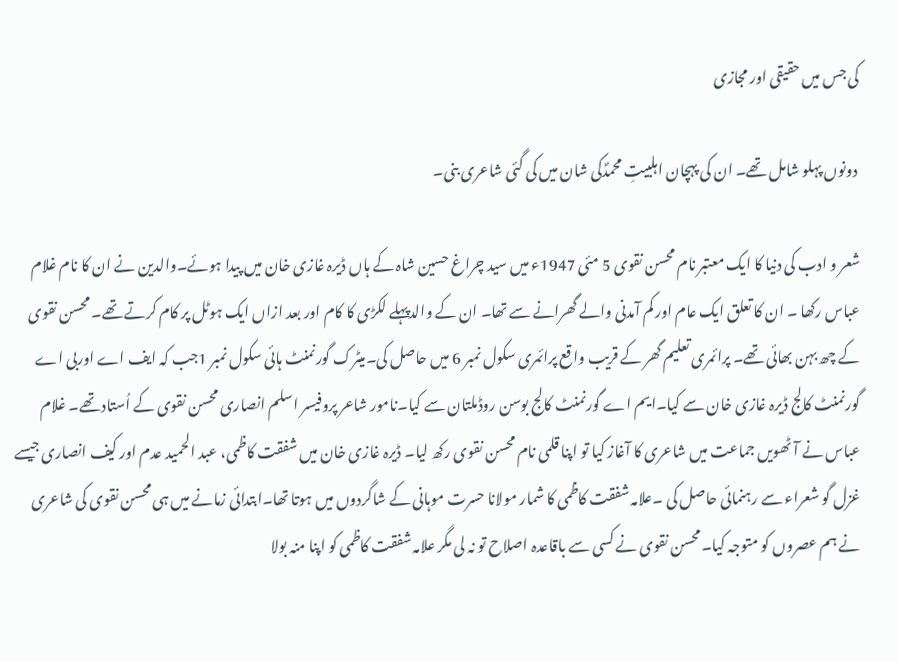کی جس میں حقیقی اور مجازی

 دونوں پہلو شامل تھے۔ ان کی پہچان اہلبیتِ محمدؐکی شان میں کی گئی شاعری بنی۔

شعر و ادب کی دنیا کا ایک معتبر نام محسن نقوی 5 مئی 1947ء میں سید چراغ حسین شاہ کے ہاں ڈیرہ غازی خان میں پیدا ہوئے۔والدین نے ان کا نام غلام عباس رکھا ۔ ان کا تعلق ایک عام اور کم آمدنی والے گھرانے سے تھا۔ ان کے والدپہلے لکڑی کا کام اور بعد ازاں ایک ہوٹل پر کام کرتے تھے۔ محسن نقوی کے چھ بہن بھائی تھے۔ پرائمری تعلیم گھر کے قریب واقع پرائمری سکول نمبر 6 میں حاصل کی۔میٹرک گورنمنٹ ہائی سکول نمبر 1جب کہ ایف اے اوربی اے گورنمنٹ کالج ڈیرہ غازی خان سے کیا۔ایم اے گورنمنٹ کالج بوسن روڈملتان سے کیا۔نامور شاعر پروفیسر اسلم انصاری محسن نقوی کے اُستاد تھے۔ غلام عباس نے آٹھویں جماعت میں شاعری کا آغاز کیا تو اپنا قلمی نام محسن نقوی رکھ لیا۔ ڈیرہ غازی خان میں شفقت کاظمی، عبد الحمید عدم اور کیف انصاری جیسے غزل گو شعراء سے رہنمائی حاصل کی ۔علامہ شفقت کاظمی کا شمار مولانا حسرت موہانی کے شاگردوں میں ہوتا تھا۔ابتدائی زمانے میں ہی محسن نقوی کی شاعری نے ہم عصروں کو متوجہ کیا۔محسن نقوی نے کسی سے باقاعدہ اصلاح تو نہ لی مگر علامہ شفقت کاظمی کو اپنا منہ بولا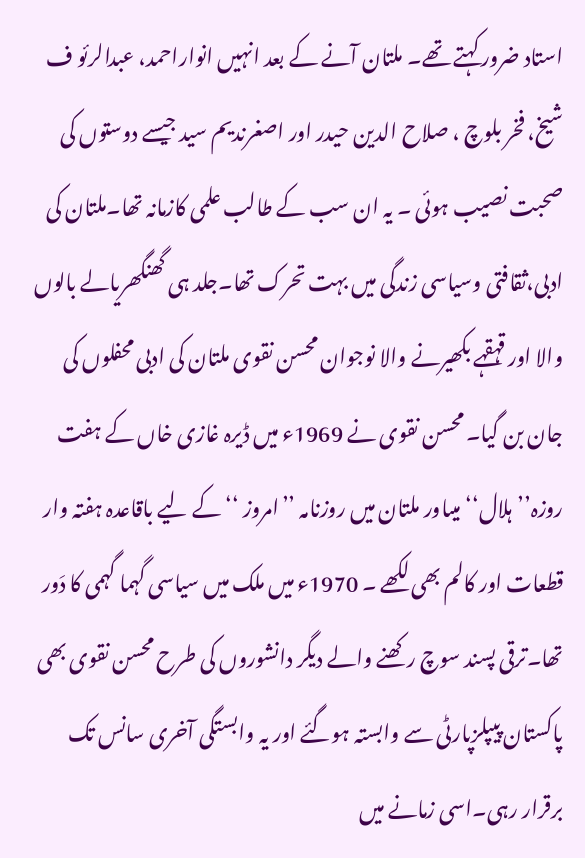استاد ضرور کہتے تھے۔ ملتان آنے کے بعد انہیں انواراحمد، عبدالرئو ف شیخ، فخر بلوچ ، صلاح الدین حیدر اور اصغرندیم سید جیسے دوستوں کی صحبت نصیب ہوئی ۔ یہ ان سب کے طالب علمی کازمانہ تھا۔ملتان کی ادبی،ثقافتی وسیاسی زندگی میں بہت تحرک تھا۔جلد ہی گھنگھریالے بالوں والا اور قہقہے بکھیرنے والا نوجوان محسن نقوی ملتان کی ادبی محفلوں کی جان بن گیا۔ محسن نقوی نے 1969ء میں ڈیرہ غازی خاں کے ہفت روزہ’’ہلال‘‘ میںاور ملتان میں روزنامہ ’’امروز ‘‘ کے لیے باقاعدہ ہفتہ وار قطعات اور کالم بھی لکھے ۔ 1970ء میں ملک میں سیاسی گہما گہمی کا دَور تھا۔ترقی پسند سوچ رکھنے والے دیگر دانشوروں کی طرح محسن نقوی بھی پاکستان پیپلزپارٹی سے وابستہ ہوگئے اور یہ وابستگی آخری سانس تک برقرار رہی۔اسی زمانے میں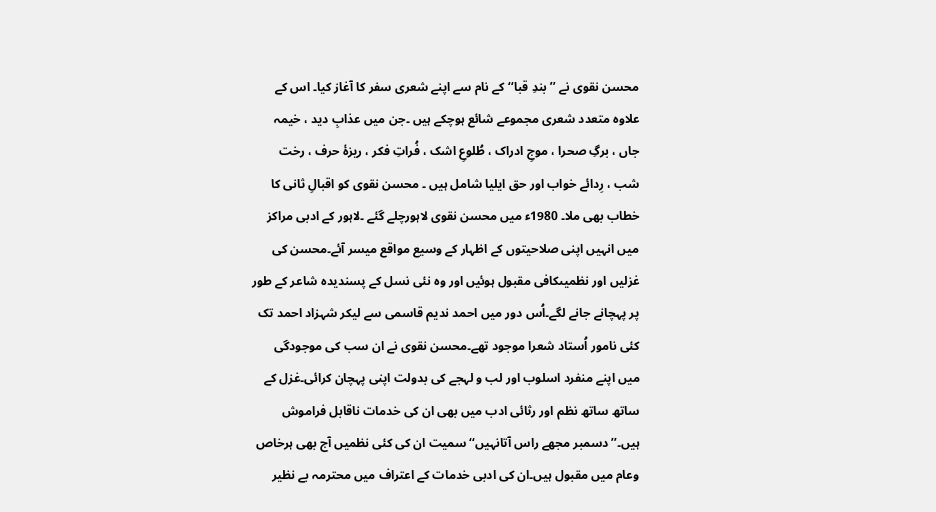محسن نقوی نے ’’بندِ قبا‘‘کے نام سے اپنے شعری سفر کا آغاز کیا۔ اس کے علاوہ متعدد شعری مجموعے شائع ہوچکے ہیں ۔جن میں عذابِ دید ، خیمہ جاں ، برگِ صحرا ، موجِ ادراک ، طُلوعِ اشک ، فُراتِ فکر ، ریزۂ حرف ، رخت شب ، رِدائے خواب اور حق ایلیا شامل ہیں ۔ محسن نقوی کو اقبالِ ثانی کا خطاب بھی ملا۔ 1980ء میں محسن نقوی لاہورچلے گئے ۔لاہور کے ادبی مراکز میں انہیں اپنی صلاحیتوں کے اظہار کے وسیع مواقع میسر آئے۔محسن کی غزلیں اور نظمیںکافی مقبول ہوئیں اور وہ نئی نسل کے پسندیدہ شاعر کے طور پر پہچانے جانے لگے۔اُس دور میں احمد ندیم قاسمی سے لیکر شہزاد احمد تک کئی نامور اُستاد شعرا موجود تھے۔محسن نقوی نے ان سب کی موجودگی میں اپنے منفرد اسلوب اور لب و لہجے کی بدولت اپنی پہچان کرائی۔غزل کے ساتھ ساتھ نظم اور رثائی ادب میں بھی ان کی خدمات ناقابل فراموش ہیں۔’’دسمبر مجھے راس آتانہیں‘‘سمیت ان کی کئی نظمیں آج بھی ہرخاص وعام میں مقبول ہیں۔ان کی ادبی خدمات کے اعتراف میں محترمہ بے نظیر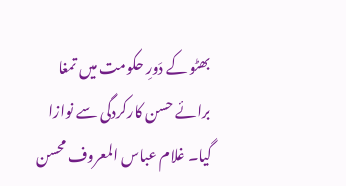بھٹو کے دَورِ حکومت میں تمغا برائے حسن کارکردگی سے نوازا گیا۔ غلام عباس المعروف محسن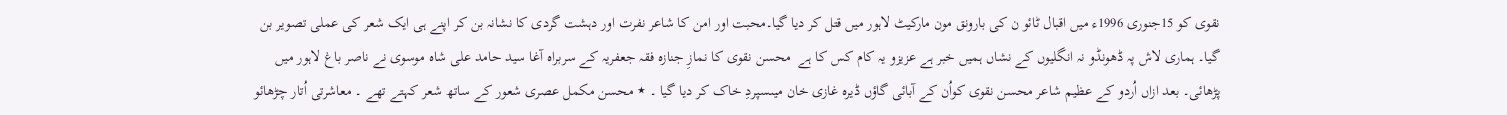نقوی کو 15جنوری 1996ء میں اقبال ٹائو ن کی بارونق مون مارکیٹ لاہور میں قتل کر دیا گیا۔محبت اور امن کا شاعر نفرت اور دہشت گردی کا نشانہ بن کر اپنے ہی ایک شعر کی عملی تصویر بن گیا۔ ہماری لاش پہ ڈھونڈو نہ انگلیوں کے نشاں ہمیں خبر ہے عزیزو یہ کام کس کا ہے  محسن نقوی کا نمازِ جنازہ فقہ جعفریہ کے سربراہ آغا سید حامد علی شاہ موسوی نے ناصر باغ لاہور میں پڑھائی۔ بعد ازاں اُردو کے عظیم شاعر محسن نقوی کواُن کے آبائی گاؤں ڈیرہ غازی خان میںسپردِ خاک کر دیا گیا ۔ ٭ محسن مکمل عصری شعور کے ساتھ شعر کہتے تھے ۔ معاشرتی اُتار چڑھائو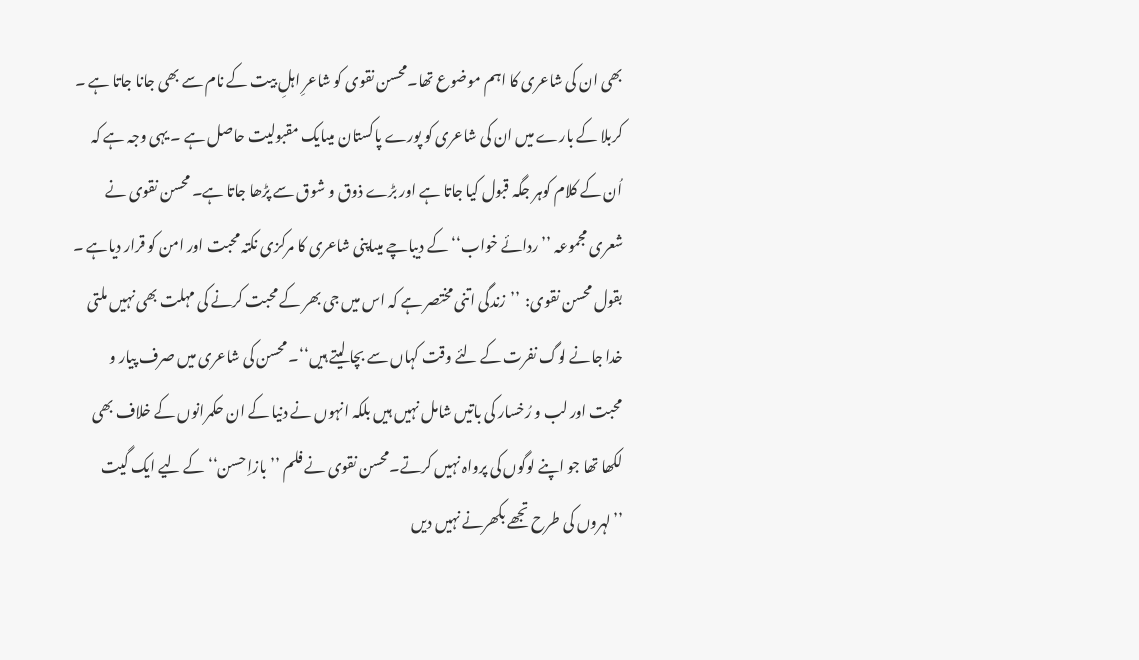بھی ان کی شاعری کا اہم موضوع تھا۔محسن نقوی کو شاعرِ اہلِ بیت کے نام سے بھی جانا جاتا ہے ۔ کربلا کے بارے میں ان کی شاعری کو پورے پاکستان میںایک مقبولیت حاصل ہے ۔ یہی وجہ ہے کہ اُن کے کلام کوہر جگہ قبول کیا جاتا ہے اور بڑے ذوق و شوق سے پڑھا جاتا ہے۔ محسن نقوی نے شعری مجموعہ ’’ردائے خواب‘‘ کے دیباچے میںاپنی شاعری کا مرکزی نکتہ محبت اور امن کو قرار دیاہے ۔ بقول محسن نقوی:  ’’زندگی اتنی مختصر ہے کہ اس میں جی بھر کے محبت کرنے کی مہلت بھی نہیں ملتی خدا جانے لوگ نفرت کے لئے وقت کہاں سے بچا لیتے ہیں‘‘۔ محسن کی شاعری میں صرف پیار و محبت اور لب و رُخسار کی باتیں شامل نہیں ہیں بلکہ انہوں نے دنیا کے ان حکمرانوں کے خلاف بھی لکھا تھا جو اپنے لوگوں کی پرواہ نہیں کرتے۔محسن نقوی نے فلم ’’بازاِ حسن‘‘ کے لیے ایک گیت ’’لہروں کی طرح تجھے بکھرنے نہیں دیں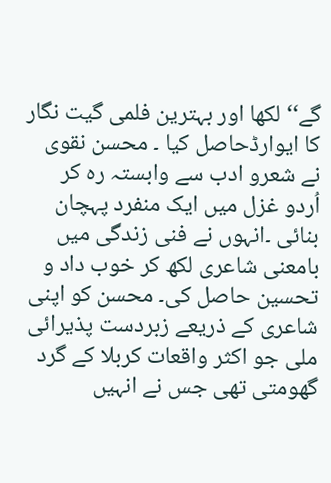گے‘‘ لکھا اور بہترین فلمی گیت نگار کا ایوارڈحاصل کیا ۔ محسن نقوی نے شعرو ادب سے وابستہ رہ کر اُردو غزل میں ایک منفرد پہچان بنائی ۔انہوں نے فنی زندگی میں بامعنی شاعری لکھ کر خوب داد و تحسین حاصل کی۔ محسن کو اپنی شاعری کے ذریعے زبردست پذیرائی ملی جو اکثر واقعات کربلا کے گرد گھومتی تھی جس نے انہیں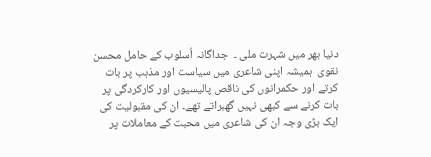دنیا بھر میں شہرت ملی ۔  جداگانہ اُسلوب کے حامل محسن نقوی  ہمیشہ اپنی شاعری میں سیاست اور مذہب پر بات کرتے اور حکمرانوں کی ناقص پالیسیوں اور کارکردگی پر بات کرنے سے کبھی نہیں گھبراتے تھے۔ ان کی مقبولیت کی ایک بڑی وجہ ان کی شاعری میں محبت کے معاملات پر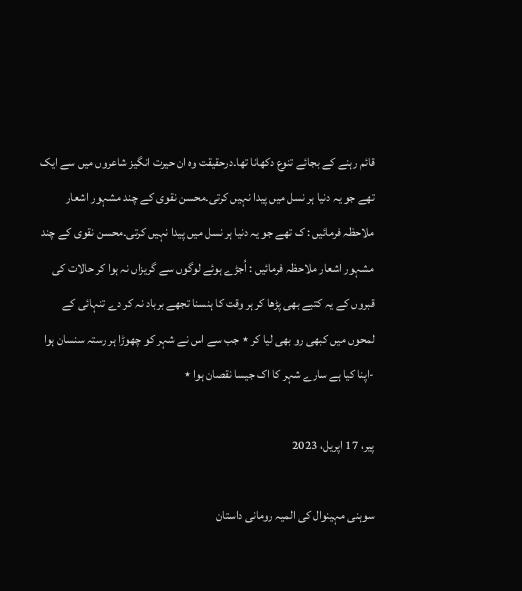قائم رہنے کے بجائے تنوع دکھانا تھا۔درحقیقت وہ ان حیرت انگیز شاعروں میں سے ایک تھے جو یہ دنیا ہر نسل میں پیدا نہیں کرتی۔محسن نقوی کے چند مشہور اشعار ملاحظہ فرمائیں : ک تھے جو یہ دنیا ہر نسل میں پیدا نہیں کرتی۔محسن نقوی کے چند مشہور اشعار ملاحظہ فرمائیں : اُجڑے ہوئے لوگوں سے گریزاں نہ ہوا کر حالات کی قبروں کے یہ کتبے بھی پڑھا کر ہر وقت کا ہنسنا تجھے برباد نہ کر دے تنہائی کے لمحوں میں کبھی رو بھی لیا کر ٭ جب سے اس نے شہر کو چھوڑا ہر رستہ سنسان ہوا -اپنا کیا ہے سارے شہر کا اک جیسا نقصان ہوا ٭

پیر، 17 اپریل، 2023

سوہنی مہینوال کی المیہ رومانی داستان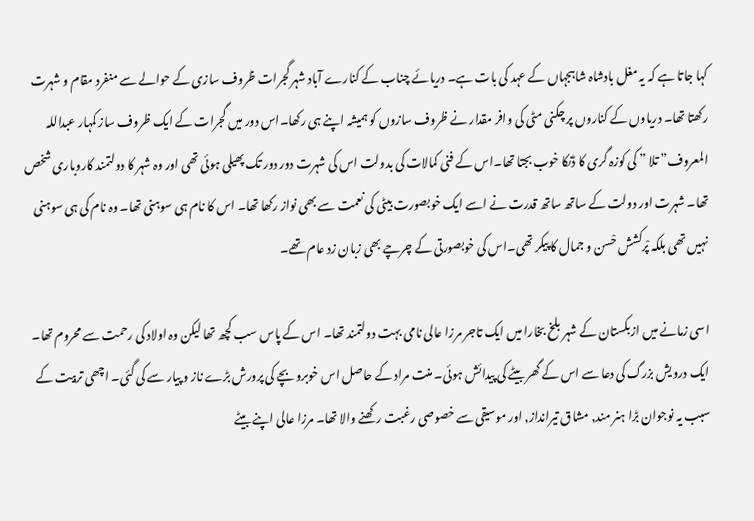کہا جاتا ہے کہ یہ مغل بادشاہ شاہجہاں کے عہد کی بات ہے۔ دریائے چناب کے کنارے آباد شہر گجرات ظروف سازی کے حوالے سے منفرد مقام و شہرت رکھتا تھا۔ دریاوں کے کناروں پر چکنی مٹی کی وافر مقدار نے ظروف سازوں کو ہمیشہ اپنے ہی رکھا۔اس دور میں گجرات کے ایک ظروف ساز کمہار عبداللہ المعروف” تلا ” کی کوزہ گری کا ڈنکا خوب بجتا تھا۔اس کے فنی کمالات کی بدولت اس کی شہرت دور دور تک پھیلی ہوئی تھی اور وہ شہر کا دولتمند کاروباری شخص تھا۔ شہرت اور دولت کے ساتھ ساتھ قدرت نے اسے ایک خوبصورت بیٹی کی نعمت سے بھی نواز رکھا تھا۔ اس کا نام ہی سوہنی تھا۔ وہ نام کی ہی سوہنی نہیں تھی بلکہ پْرکشش حْسن و جمال کا پیکر تھی۔اس کی خوبصورتی کے چرچے بھی زبان زد عام تھے۔

اسی زمانے میں ازبکستان کے شہر بلخ بخارا میں ایک تاجر مرزا عالی نامی بہت دولتمند تھا۔ اس کے پاس سب کچھ تھا لیکن وہ اولاد کی رحمت سے محروم تھا۔ ایک درویش بزرگ کی دعا سے اس کے گھر بیٹے کی پیدائش ہوئی۔ منت مراد کے حاصل اس خوبرو بچے کی پرورش بڑے ناز و پیار سے کی گئی۔ اچھی تربیت کے سبب یہ نوجوان بڑا ہنر مند, مشاق تیرانداز, اور موسیقی سے خصوصی رغبت رکھنے والا تھا۔ مرزا عالی اپنے بیٹے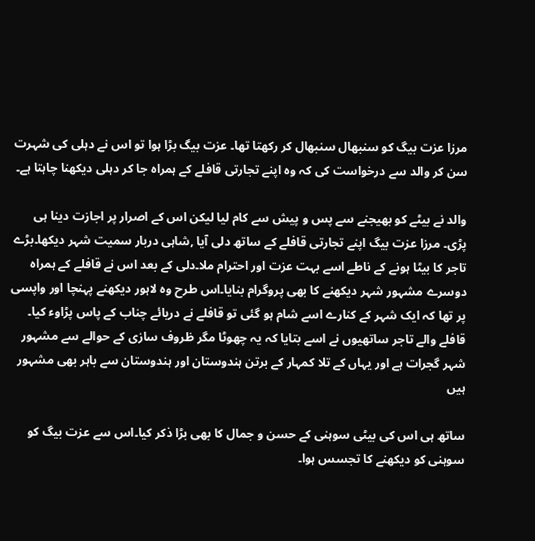مرزا عزت بیگ کو سنبھال سنبھال کر رکھتا تھا۔ عزت بیگ بڑا ہوا تو اس نے دہلی کی شہرت سن کر والد سے درخواست کی کہ وہ اپنے تجارتی قافلے کے ہمراہ جا کر دہلی دیکھنا چاہتا ہے۔

والد نے بیٹے کو بھیجنے سے پس و پیش سے کام لیا لیکن اس کے اصرار پر اجازت دینا ہی پڑی۔ مرزا عزت بیگ اپنے تجارتی قافلے کے ساتھ دلی آیا ,شاہی دربار سمیت شہر دیکھا۔بڑے تاجر کا بیٹا ہونے کے ناطے اسے بہت عزت اور احترام ملا۔دلی کے بعد اس نے قافلے کے ہمراہ دوسرے مشہور شہر دیکھنے کا بھی پروگرام بنایا۔اس طرح وہ لاہور دیکھنے پہنچا اور واپسی پر تھا کہ ایک شہر کے کنارے اسے شام ہو گئی تو قافلے نے دریائے چناب کے پاس پڑاوء کیا۔ قافلے والے تاجر ساتھیوں نے اسے بتایا کہ یہ چھوٹا مگر ظروف سازی کے حوالے سے مشہور شہر گجرات ہے اور یہاں کے تلا کمہار کے برتن ہندوستان اور ہندوستان سے باہر بھی مشہور ہیں

ساتھ ہی اس کی بیٹی سوہنی کے حسن و جمال کا بھی بڑا ذکر کیا۔اس سے عزت بیگ کو سوہنی کو دیکھنے کا تجسس ہوا۔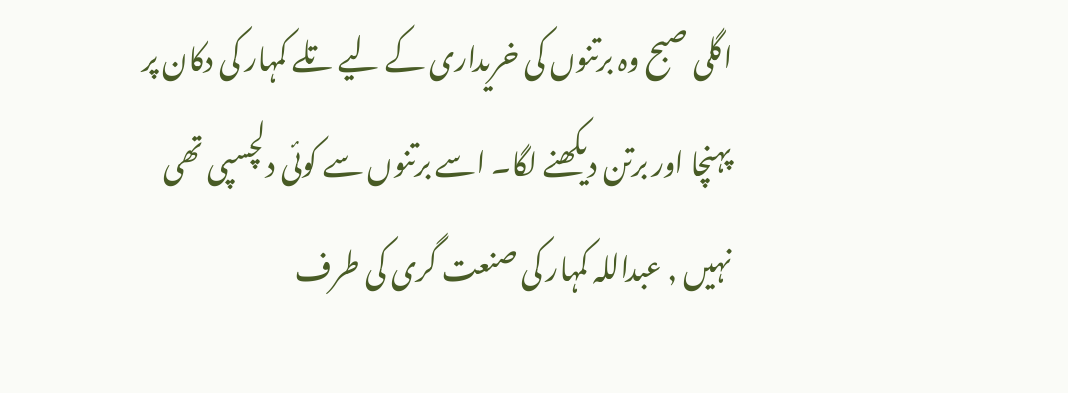اگلی صبح وہ برتنوں کی خریداری کے لیے تلے کمہار کی دکان پر پہنچا اور برتن دیکھنے لگا۔ اسے برتنوں سے کوئی دلچسپی تھی نہیں , عبداللہ کمہار کی صنعت گری کی طرف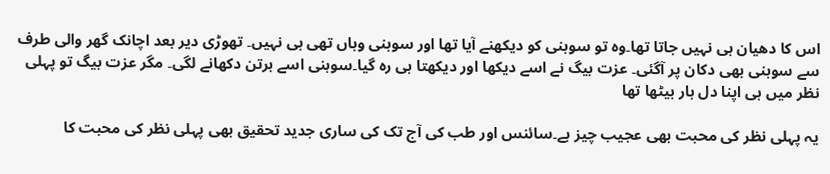اس کا دھیان ہی نہیں جاتا تھا۔وہ تو سوہنی کو دیکھنے آیا تھا اور سوہنی وہاں تھی ہی نہیں۔ تھوڑی دیر بعد اچانک گھر والی طرف سے سوہنی بھی دکان پر آگئی۔ عزت بیگ نے اسے دیکھا اور دیکھتا ہی رہ گیا۔سوہنی اسے برتن دکھانے لگی۔ مگر عزت بیگ تو پہلی نظر میں ہی اپنا دل ہار بیٹھا تھا

یہ پہلی نظر کی محبت بھی عجیب چیز ہے۔سائنس اور طب کی آج تک کی ساری جدید تحقیق بھی پہلی نظر کی محبت کا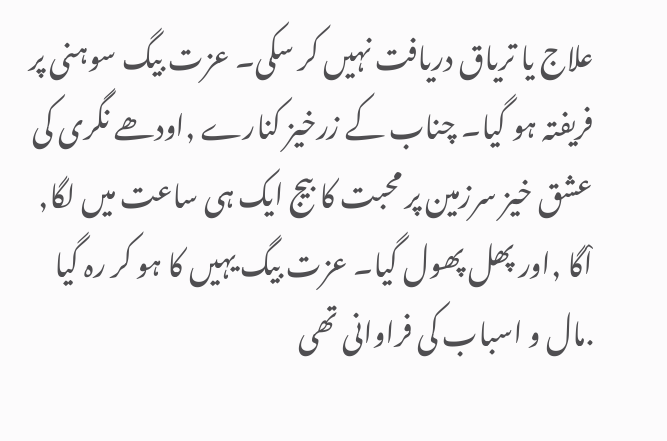علاج یا تریاق دریافت نہیں کر سکی۔ عزت بیگ سوہنی پر فریفتہ ہو گیا۔ چناب کے زرخیز کنارے ,اودھے نگری کی عشق خیز سرزمین پر محبت کا بیج ایک ہی ساعت میں لگا, اْگا ,اور پھل پھول گیا۔ عزت بیگ یہیں کا ہو کر رہ گیا .مال و اسباب کی فراوانی تھی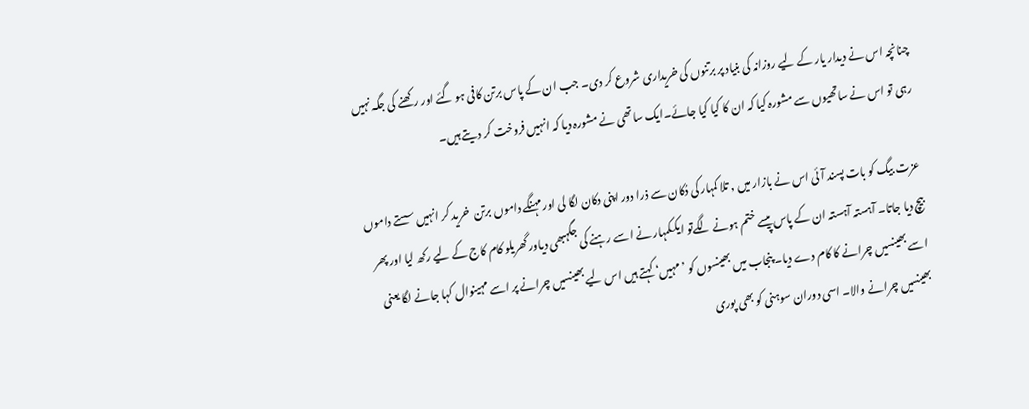چنانچہ اس نے دیدار یار کے لیے روزانہ کی بنیاد پر برتنوں کی خریداری شروع کر دی۔ جب ان کے پاس برتن کافی ہو گئے اور رکھنے کی جگہ نہیں رہی تو اس نے ساتھیوں سے مشورہ کیا کہ ان کا کیا کیا جائے۔ایک ساتھی نے مشورہ دیا کہ انہیں فروخت کر دیتے ہیں۔

عزت بیگ کو بات پسند آئی اس نے بازار میں , تلا کمہار کی دُکان سے ذرا دور اپنی دکان لگا لی اور مہنگے داموں برتن  خرید کر انہیں سستے داموں بیچ دیا جاتا۔ آہستہ آہستہ ان کے پاس پیسے ختم ہونے لگےتو ایککمہار نے اسے رہنے کی جگہبھی دیاور گھریلو کام کاج کے لیے رکھ لیا اور پھر اسے بھینسیں چرانے کا کام دے دیا۔ پنجاب میں بھینسوں کو ’مہیں‘ کہتے ہیں اس لیے بھینسیں چرانے پر اسے مہینوال کہا جانے لگا یعنی بھینسیں چرانے والا۔ اسی دوران سوہنی کو بھی پوری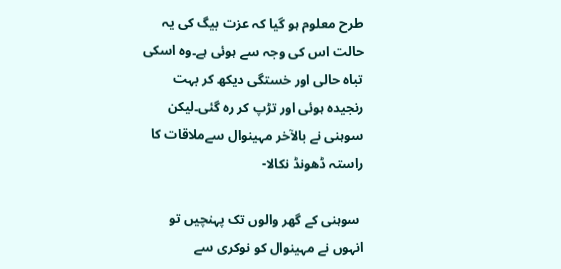طرح معلوم ہو گیا کہ عزت بیگ کی یہ حالت اس کی وجہ سے ہوئی ہے۔وہ اسکی تباہ حالی اور خستگی دیکھ کر بہت رنجیدہ ہوئی اور تڑپ کر رہ گئی۔لیکن سوہنی نے بالآخر مہینوال سےملاقات کا راستہ ڈھونڈ نکالا-

 سوہنی کے گھر والوں تک پہنچیں تو انہوں نے مہینوال کو نوکری سے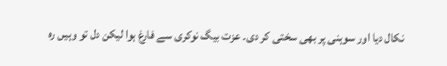نکال دیا اور سوہنی پر بھی سختی کر دی۔ عزت بیگ نوکری سے فارغ ہوا لیکن دل تو وہیں رہ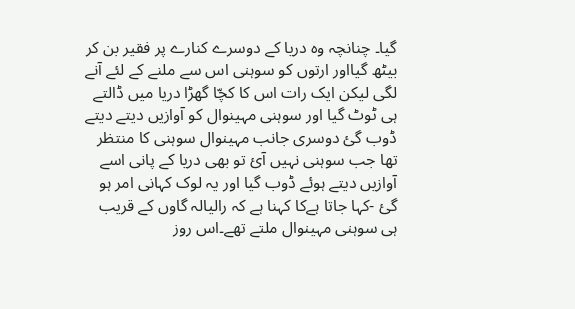گیا۔ چنانچہ وہ دریا کے دوسرے کنارے پر فقیر بن کر بیٹھ گیااور ارتوں کو سوہنی اس سے ملنے کے لئے آنے لگی لیکن ایک رات اس کا کچّا گھڑا دریا میں ڈالتے ہی ٹوٹ گیا اور سوہنی مہینوال کو آوازیں دیتے دیتے ڈوب گئ دوسری جانب مہینوال سوہنی کا منتظر تھا جب سوہنی نہیں آئ تو بھی دریا کے پانی اسے آوازیں دیتے ہوئے ڈوب گیا اور یہ لوک کہانی امر ہو گئ -کہا جاتا ہےکا کہنا ہے کہ رالیالہ گاوں کے قریب ہی سوہنی مہینوال ملتے تھے۔اس روز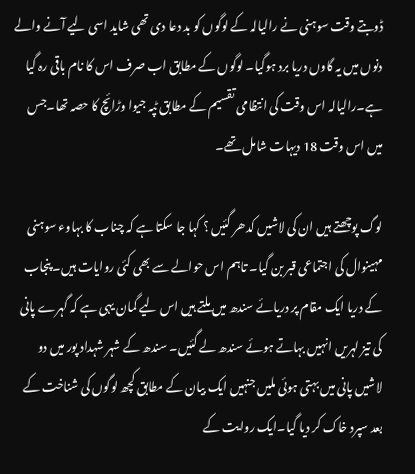ڈوبتے وقت سوہنی نے رالیالہ کے لوگوں کو بد دعا دی تھی شاید اسی لیے آنے والے دنوں میں یہ گاوں دریا برد ہوگیا۔ لوگوں کے مطابق اب صرف اس کا نام باقی رہ گیا ہے۔رالیالہ اس وقت کی انتظامی تقسیم کے مطابق ٹپہ جیوا وڑائچ کا حصہ تھا۔جس میں اس وقت 18 دیہات شامل تھے۔

لوگ پوچھتے ہیں ان کی لاشیں کدھر گئیں ؟ کہا جا سکتا ہے کہ چناب کا بہاوء سوہنی مہینوال کی اجتماعی قبر بن گیا۔ تاہم اس حوالے سے بھی کئی روایات ہیں۔ پنجاب کے دریا ایک مقام پر دریائے سندھ میں ملتے ہیں اس لیے گمان یہی ہے کہ گہرے پانی کی تیز لہریں انہیں بہاتے ہوئے سندھ لے گئیں۔ سندھ کے شہر شہداد پور میں دو لاشیں پانی میں بہتی ہوئی ملیں جنہیں ایک بیان کے مطابق کچھ لوگوں کی شناخت کے بعد سپرد خاک کر دیا گیا۔ایک روایت کے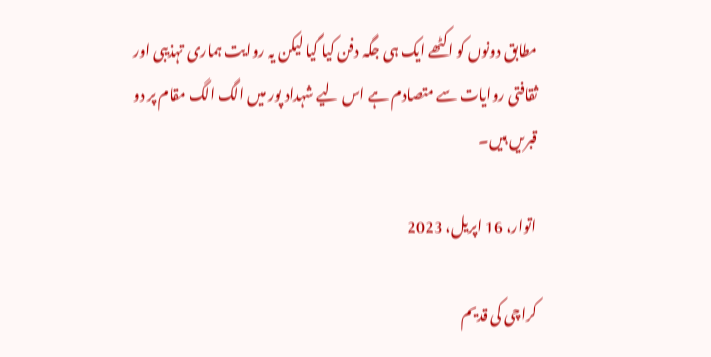مطابق دونوں کو اکٹھے ایک ہی جگہ دفن کیا گیا لیکن یہ روایت ہماری تہذیبی اور ثقافتی روایات سے متصادم ہے اس لیے شہداد پور میں الگ الگ مقام پر دو قبریں ہیں۔

اتوار، 16 اپریل، 2023

کراچی کی قدیم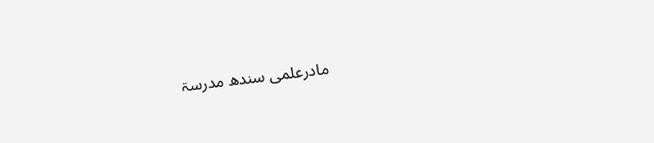مادرعلمی سندھ مدرسۃ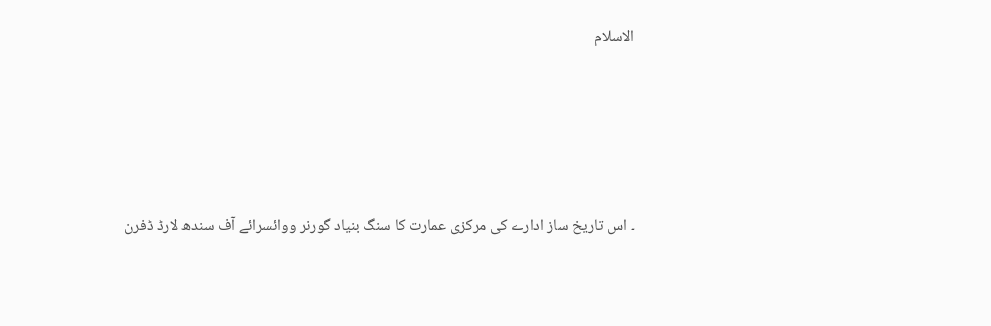الاسلام





۔ اس تاریخ ساز ادارے کی مرکزی عمارت کا سنگ بنیاد گورنر ووائسرائے آف سندھ لارڈ ڈفرن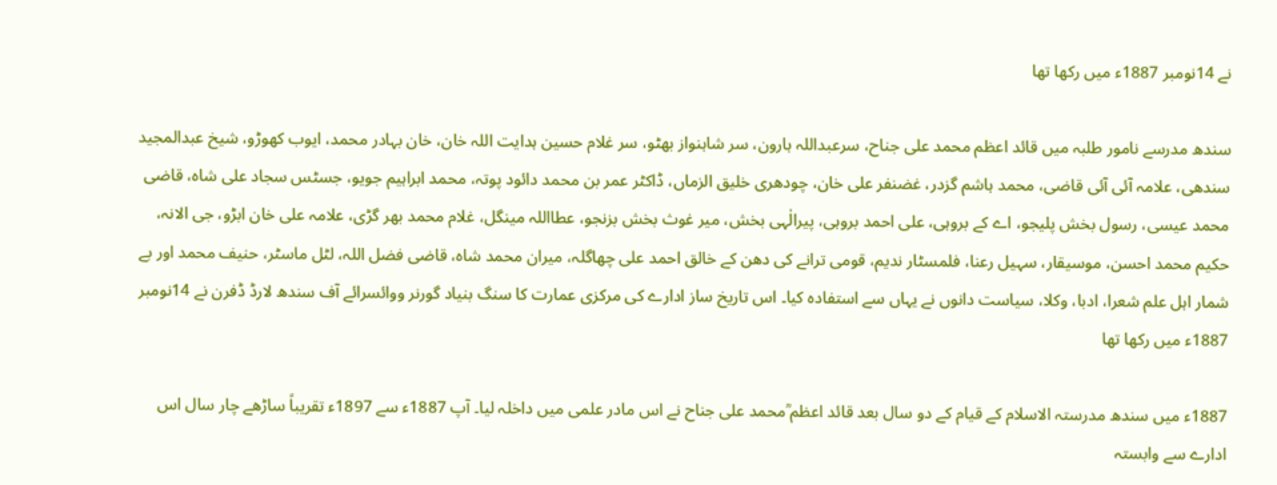نے 14نومبر 1887ء میں رکھا تھا

سندھ مدرسے نامور طلبہ میں قائد اعظم محمد علی جناح، سرعبداللہ ہارون، سر شاہنواز بھٹو، سر غلام حسین ہدایت اللہ خان، خان بہادر محمد، ایوب کھوڑو، شیخ عبدالمجید سندھی، علامہ آئی آئی قاضی، محمد ہاشم گزدر، غضنفر علی خان، چودھری خلیق الزماں، ڈاکٹر عمر بن محمد دائود پوتہ، محمد ابراہیم جویو، جسٹس سجاد علی شاہ، قاضی محمد عیسی، رسول بخش پلیجو، اے کے بروہی، علی احمد بروہی، پیرالٰہی بخش، میر غوث بخش بزنجو، عطااللہ مینگل، غلام محمد بھر گڑی، علامہ علی خان ابڑو، جی الانہ، حکیم محمد احسن، موسیقار، سہیل رعنا، فلمسٹار ندیم، قومی ترانے کی دھن کے خالق احمد علی چھاگلہ، میران محمد شاہ، قاضی فضل اللہ، لٹل ماسٹر، حنیف محمد اور بے شمار اہل علم شعرا، ادبا، وکلا، سیاست دانوں نے یہاں سے استفادہ کیا۔ اس تاریخ ساز ادارے کی مرکزی عمارت کا سنگ بنیاد گورنر ووائسرائے آف سندھ لارڈ ڈفرن نے 14نومبر 1887ء میں رکھا تھا

1887ء میں سندھ مدرستہ الاسلام کے قیام کے دو سال بعد قائد اعظم ؒمحمد علی جناح نے اس مادر علمی میں داخلہ لیا۔ آپ 1887ء سے 1897ء تقریباً ساڑھے چار سال اس ادارے سے وابستہ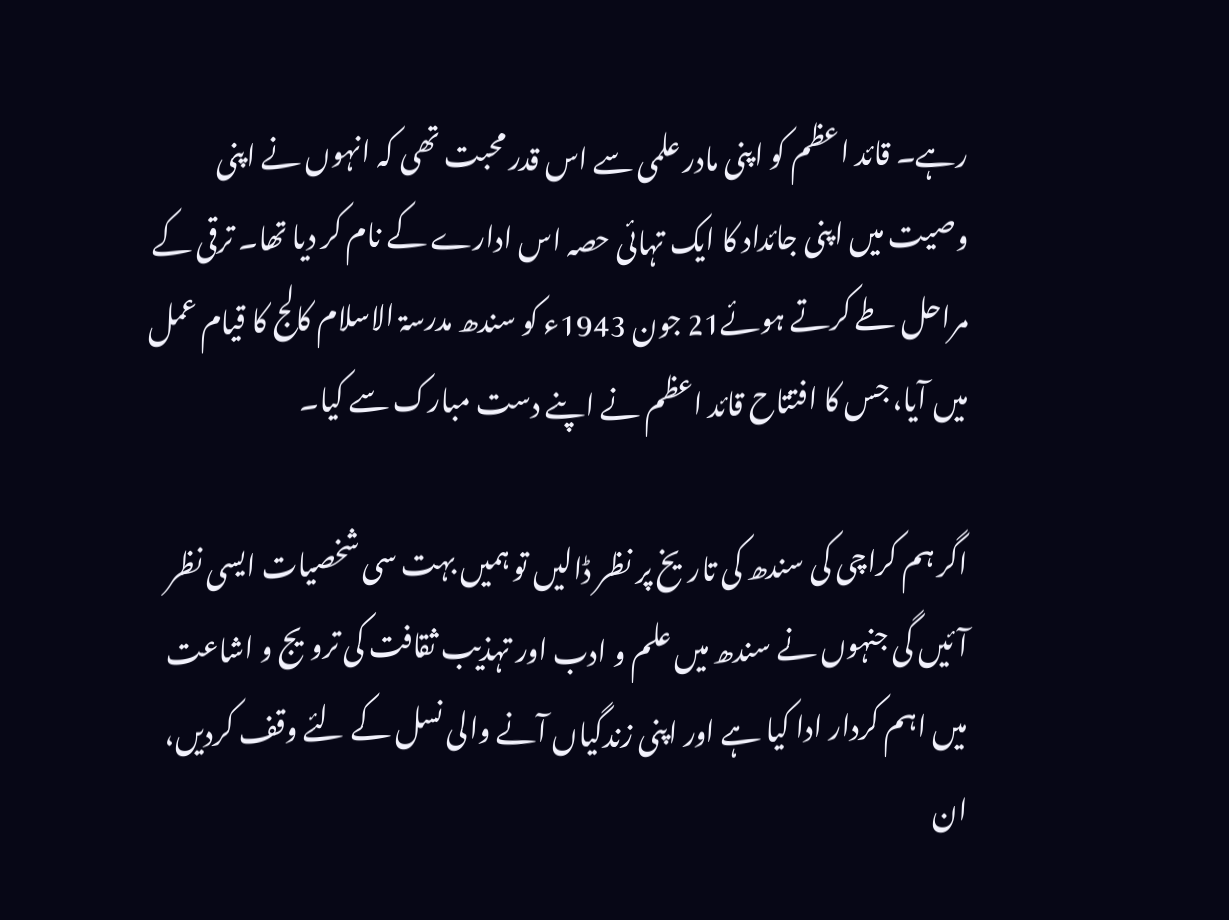رہے۔ قائد اعظم کو اپنی مادر علمی سے اس قدر محبت تھی کہ انہوں نے اپنی وصیت میں اپنی جائداد کا ایک تہائی حصہ اس ادارے کے نام کر دیا تھا۔ ترقی کے مراحل طے کرتے ہوئے21 جون 1943ء کو سندھ مدرسۃ الاسلام کالج کا قیام عمل میں آیا، جس کا افتتاح قائد اعظم نے اپنے دست مبارک سے کیا۔

اگر ہم کراچی کی سندھ کی تاریخ پر نظر ڈالیں تو ہمیں بہت سی شخصیات ایسی نظر آئیں گی جنہوں نے سندھ میں علم و ادب اور تہذیب ثقافت کی ترویج و اشاعت میں اہم کردار ادا کیا ہے اور اپنی زندگیاں آنے والی نسل کے لئے وقف کردیں، ان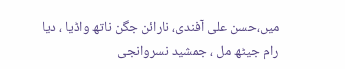میں،حسن علی آفندی، نارائن جگن ناتھ واڈیا ، دیا رام جیٹھ مل ، جمشید نسروانجی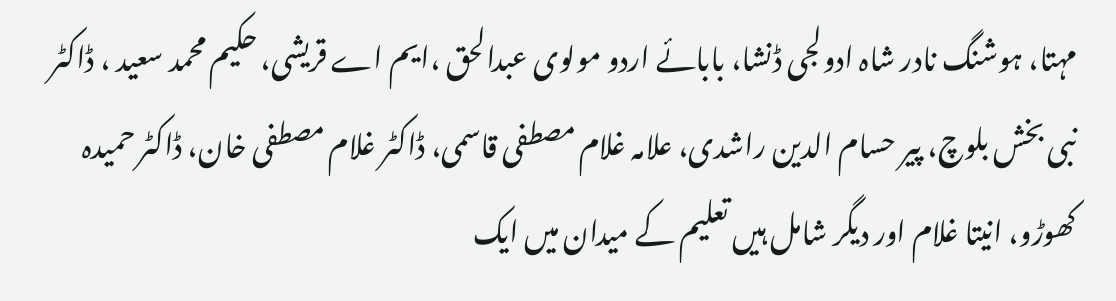مہتا، ہوشنگ نادر شاہ ادولجی ڈنشا، بابائے اردو مولوی عبدالحق ،ایم اے قریشی، حکیم محمد سعید ، ڈاکٹر نبی بخش بلوچ، پیر حسام الدین راشدی، علامہ غلام مصطفی قاسمی، ڈاکٹر غلام مصطفی خان، ڈاکٹر حمیدہ کھوڑو، انیتا غلام اور دیگر شامل ہیں تعلیم کے میدان میں ایک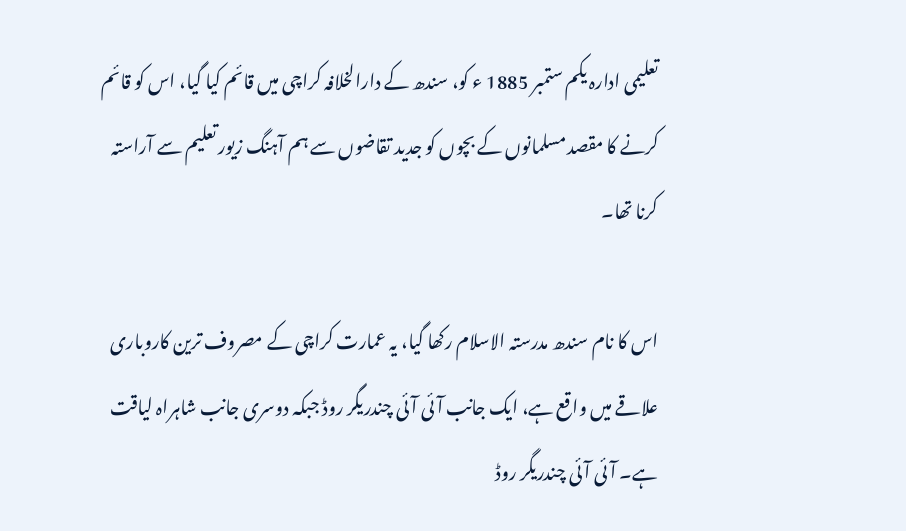تعلیمی ادارہ یکم ستمبر 1885 ء کو، سندھ کے دارالخلافہ کراچی میں قائم کیا گیا، اس کو قائم کرنے کا مقصد مسلمانوں کے بچوں کو جدید تقاضوں سے ہم آہنگ زیور تعلیم سے آراستہ کرنا تھا۔

اس کا نام سندھ مدرستہ الاسلام رکھا گیا، یہ عمارت کراچی کے مصروف ترین کاروباری علاقے میں واقع ہے، ایک جانب آئی آئی چندریگر روڈ جبکہ دوسری جانب شاہراہ لیاقت ہے۔ آئی آئی چندریگر روڈ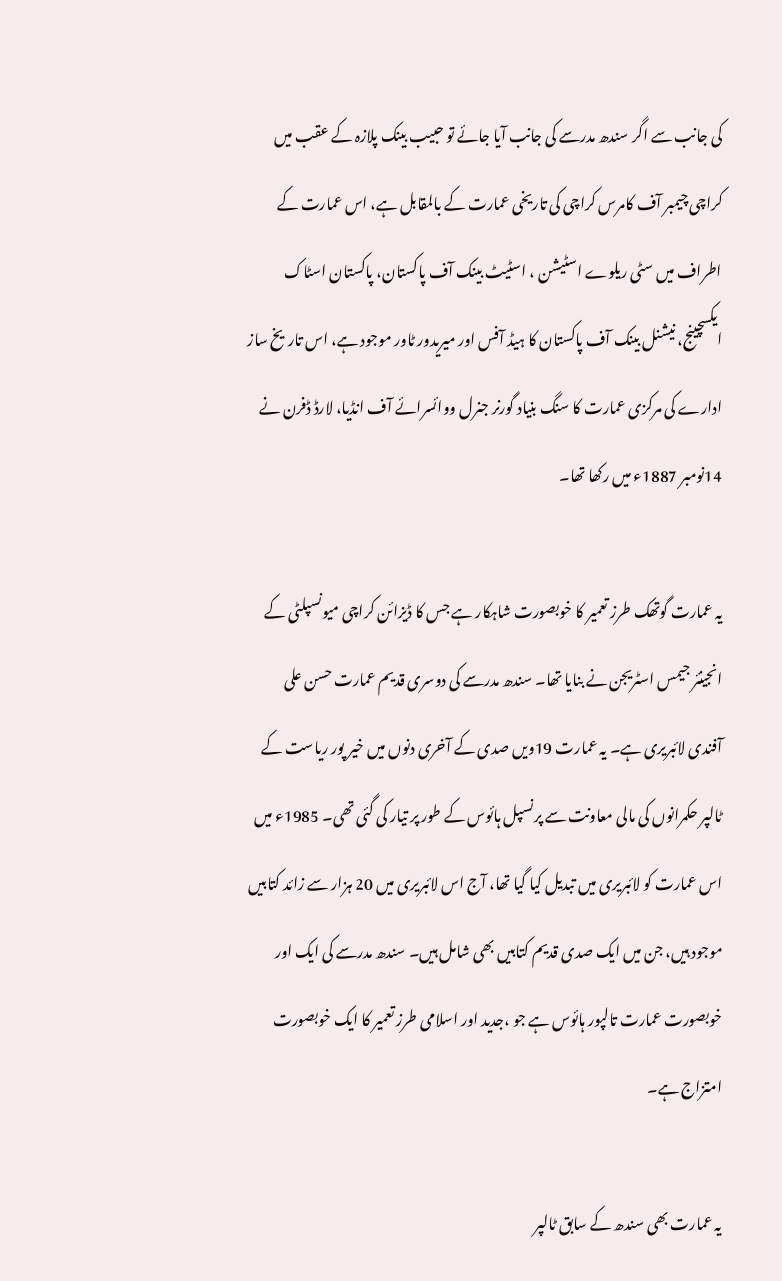کی جانب سے اگر سندھ مدرسے کی جانب آیا جائے تو حبیب بینک پلازہ کے عقب میں کراچی چیمبر آف کامرس کراچی کی تاریخی عمارت کے بالمقابل ہے، اس عمارت کے اطراف میں سٹی ریلوے اسٹیشن ، اسٹیٹ بینک آف پاکستان، پاکستان اسٹاک ایکسچینج، نیشنل بینک آف پاکستان کا ہیڈ آفس اور میریدور ٹاور موجود ہے، اس تاریخ ساز ادارے کی مرکزی عمارت کا سنگ بنیاد گورنر جنرل ووائسرائے آف انڈیا، لارڈ ڈفرن نے 14نومبر 1887ء میں رکھا تھا۔

یہ عمارت گوتھک طرز تعمیر کا خوبصورت شاہکار ہے جس کا ڈیزائن کراچی میونسپلٹی کے انجینئر جیمس اسٹریجن نے بنایا تھا۔ سندھ مدرسے کی دوسری قدیم عمارت حسن علی آفندی لائبریری ہے۔ یہ عمارت 19ویں صدی کے آخری دنوں میں خیر پور ریاست کے ٹالپر حکمرانوں کی مالی معاونت سے پرنسپل ہائوس کے طور پر تیار کی گئی تھی۔ 1985ء میں اس عمارت کو لائبریری میں تبدیل کیا گیا تھا، آج اس لائبریری میں 20 ہزار سے زائد کتابیں موجود ہیں، جن میں ایک صدی قدیم کتابیں بھی شامل ہیں۔ سندھ مدرسے کی ایک اور خوبصورت عمارت تالپور ہائوس ہے جو ،جدید اور اسلامی طرز تعمیر کا ایک خوبصورت امتزاج ہے۔

یہ عمارت بھی سندھ کے سابق ٹالپر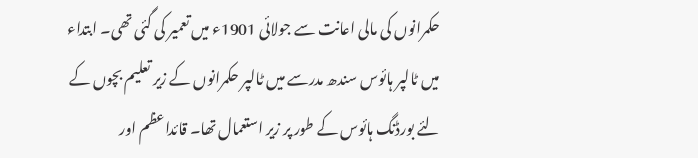حکمرانوں کی مالی اعانت سے جولائی 1901ء میں تعمیر کی گئی تھی۔ ابتداء میں ٹالپر ہائوس سندھ مدرسے میں ٹالپر حکمرانوں کے زیر تعلیم بچوں کے لئے بورڈنگ ہائوس کے طور پر زیر استعمال تھا۔ قائداعظم اور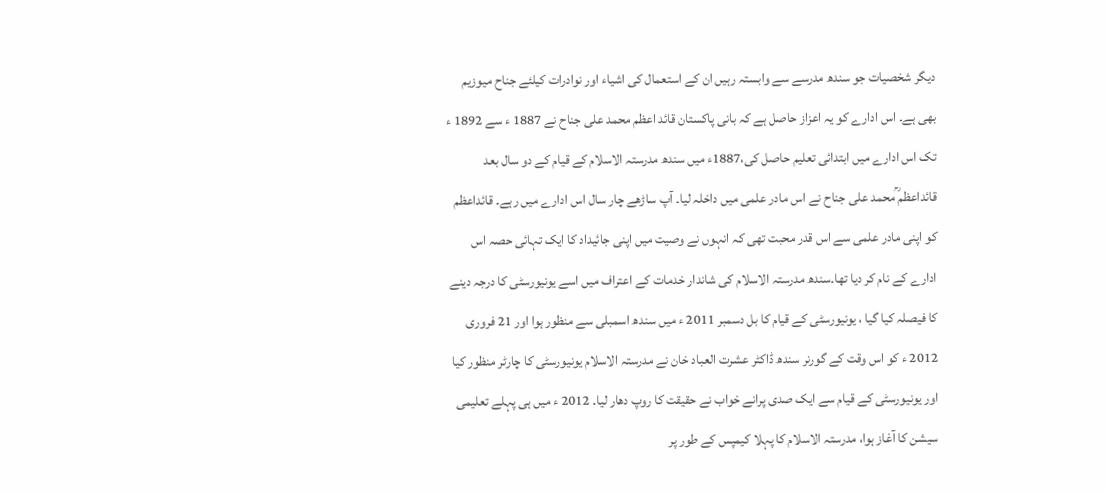دیگر شخصیات جو سندھ مدرسے سے وابستہ رہیں ان کے استعمال کی اشیاء اور نوادرات کیلئے جناح میوزیم بھی ہے۔ اس ادارے کو یہ اعزاز حاصل ہے کہ بانی پاکستان قائد اعظم محمد علی جناح نے 1887 ء سے 1892 ء تک اس ادارے میں ابتدائی تعلیم حاصل کی،1887ء میں سندھ مدرستہ الاسلام کے قیام کے دو سال بعد قائداعظم ؒمحمد علی جناح نے اس مادر علمی میں داخلہ لیا۔ آپ ساڑھے چار سال اس ادارے میں رہے۔ قائداعظم کو اپنی مادر علمی سے اس قدر محبت تھی کہ انہوں نے وصیت میں اپنی جائیداد کا ایک تہائی حصہ اس ادارے کے نام کر دیا تھا۔سندھ مدرستہ الاسلام کی شاندار خدمات کے اعتراف میں اسے یونیورسٹی کا درجہ دینے کا فیصلہ کیا گیا ، یونیورسٹی کے قیام کا بل دسمبر 2011 ء میں سندھ اسمبلی سے منظور ہوا اور 21 فروری 2012 ء کو اس وقت کے گورنر سندھ ڈاکٹر عشرت العباد خان نے مدرستہ الاسلام یونیورسٹی کا چارٹر منظور کیا اور یونیورسٹی کے قیام سے ایک صدی پرانے خواب نے حقیقت کا روپ دھار لیا۔ 2012 ء میں ہی پہلے تعلیمی سیشن کا آغاز ہوا، مدرستہ الاسلام کا پہلا کیمپس کے طور پر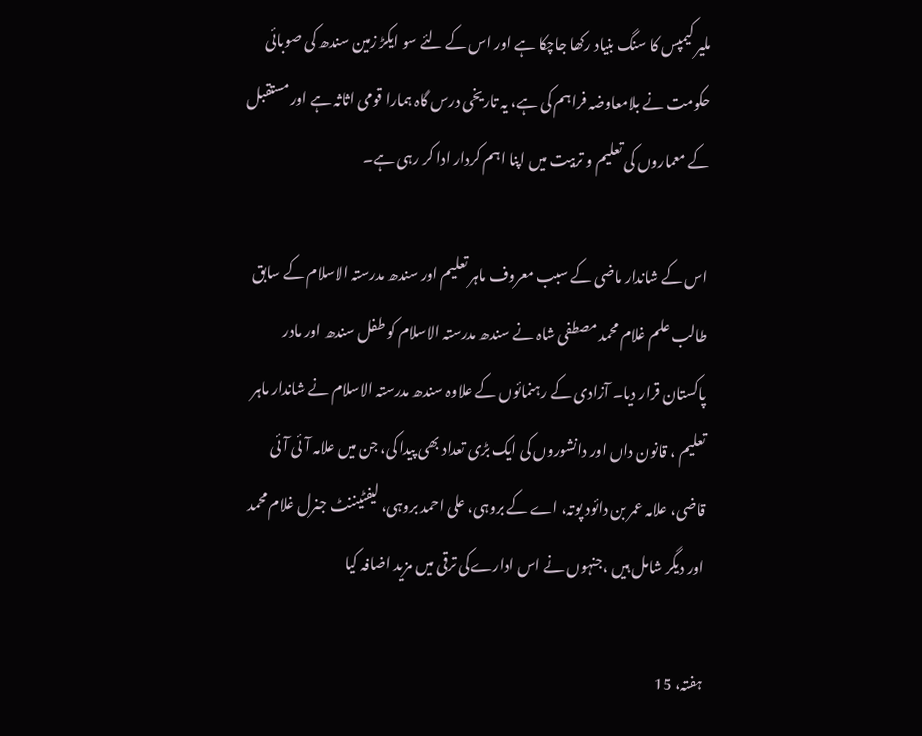ملیر کیمپس کا سنگ بنیاد رکھا جاچکا ہے اور اس کے لئے سو ایکڑ زمین سندھ کی صوبائی حکومت نے بلامعاوضہ فراہم کی ہے، یہ تاریخی درس گاہ ہمارا قومی اثاثہ ہے اور مستقبل کے معماروں کی تعلیم و تربیت میں اپنا اہم کردار ادا کر رہی ہے۔

اس کے شاندار ماضی کے سبب معروف ماہر تعلیم اور سندھ مدرستہ الاسلام کے سابق طالب علم غلام محمد مصطفی شاہ نے سندھ مدرستہ الاسلام کو طفل سندھ اور مادر پاکستان قرار دیا۔ آزادی کے رہنمائوں کے علاوہ سندھ مدرستہ الاسلام نے شاندار ماہر تعلیم ، قانون داں اور دانشوروں کی ایک بڑی تعداد بھی پیدا کی، جن میں علامہ آئی آئی قاضی، علامہ عمر بن دائود پوتہ، اے کے بروہی، علی احمد بروہی، لیفٹیننٹ جنرل غلام محمد اور دیگر شامل ہیں ،جنہوں نے اس ادارےکی ترقی میں مزید اضافہ کیا

ہفتہ، 15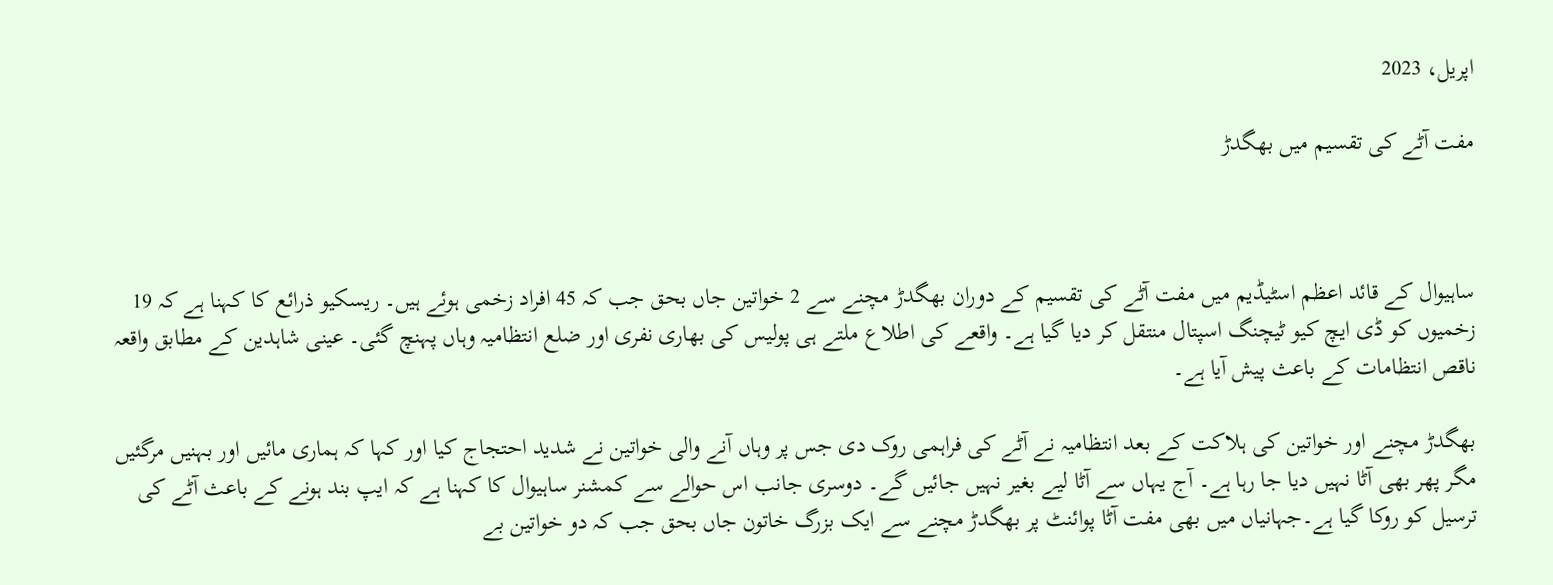اپریل، 2023

مفت آٹے کی تقسیم میں بھگدڑ



ساہیوال کے قائد اعظم اسٹیڈیم میں مفت آٹے کی تقسیم کے دوران بھگدڑ مچنے سے 2 خواتین جاں بحق جب کہ 45 افراد زخمی ہوئے ہیں۔ ریسکیو ذرائع کا کہنا ہے کہ 19 زخمیوں کو ڈی ایچ کیو ٹیچنگ اسپتال منتقل کر دیا گیا ہے۔ واقعے کی اطلاع ملتے ہی پولیس کی بھاری نفری اور ضلع انتظامیہ وہاں پہنچ گئی۔ عینی شاہدین کے مطابق واقعہ ناقص انتظامات کے باعث پیش آیا ہے۔

بھگدڑ مچنے اور خواتین کی ہلاکت کے بعد انتظامیہ نے آٹے کی فراہمی روک دی جس پر وہاں آنے والی خواتین نے شدید احتجاج کیا اور کہا کہ ہماری مائیں اور بہنیں مرگئیں مگر پھر بھی آٹا نہیں دیا جا رہا ہے۔ آج یہاں سے آٹا لیے بغیر نہیں جائیں گے۔ دوسری جانب اس حوالے سے کمشنر ساہیوال کا کہنا ہے کہ ایپ بند ہونے کے باعث آٹے کی ترسیل کو روکا گیا ہے۔جہانیاں میں بھی مفت آٹا پوائنٹ پر بھگدڑ مچنے سے ایک بزرگ خاتون جاں بحق جب کہ دو خواتین بے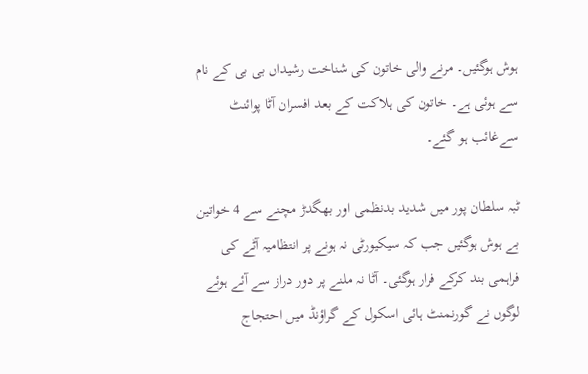ہوش ہوگئیں۔ مرنے والی خاتون کی شناخت رشیداں بی بی کے نام سے ہوئی ہے۔ خاتون کی ہلاکت کے بعد افسران آٹا پوائنٹ سےغائب ہو گئے۔

ٹبہ سلطان پور میں شدید بدنظمی اور بھگدڑ مچنے سے 4 خواتین بے ہوش ہوگئیں جب کہ سیکیورٹی نہ ہونے پر انتظامیہ آٹے کی فراہمی بند کرکے فرار ہوگئی۔ آٹا نہ ملنے پر دور دراز سے آئے ہوئے لوگوں نے گورنمنٹ ہائی اسکول کے گراؤنڈ میں احتجاج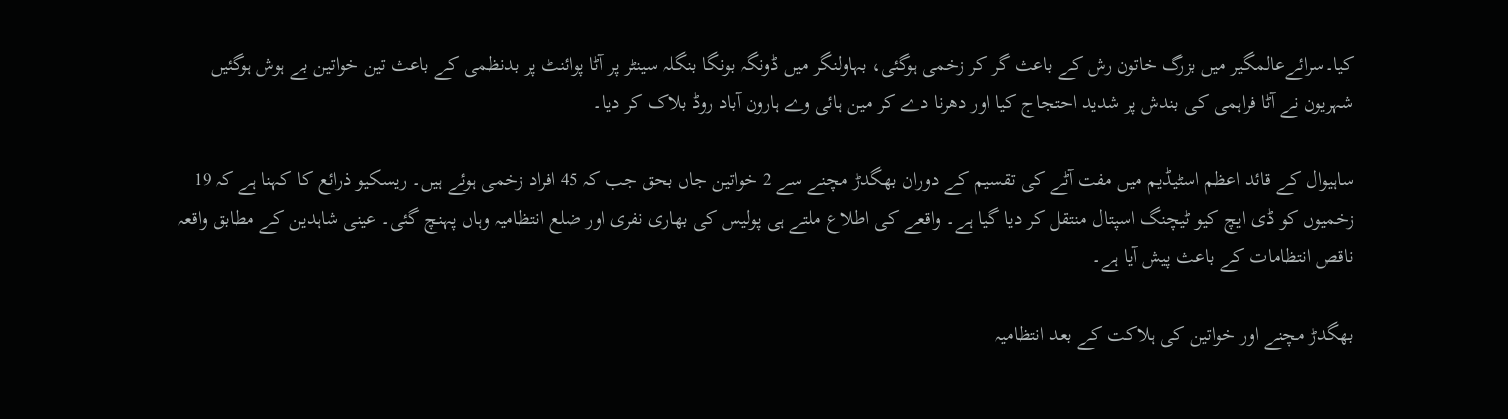کیا۔سرائےعالمگیر میں بزرگ خاتون رش کے باعث گر کر زخمی ہوگئی، بہاولنگر میں ڈونگہ بونگا بنگلہ سینٹر پر آٹا پوائنٹ پر بدنظمی کے باعث تین خواتین بے ہوش ہوگئیں شہریون نے آٹا فراہمی کی بندش پر شدید احتجاج کیا اور دھرنا دے کر مین ہائی وے ہارون آباد روڈ بلاک کر دیا۔

ساہیوال کے قائد اعظم اسٹیڈیم میں مفت آٹے کی تقسیم کے دوران بھگدڑ مچنے سے 2 خواتین جاں بحق جب کہ 45 افراد زخمی ہوئے ہیں۔ ریسکیو ذرائع کا کہنا ہے کہ 19 زخمیوں کو ڈی ایچ کیو ٹیچنگ اسپتال منتقل کر دیا گیا ہے۔ واقعے کی اطلاع ملتے ہی پولیس کی بھاری نفری اور ضلع انتظامیہ وہاں پہنچ گئی۔ عینی شاہدین کے مطابق واقعہ ناقص انتظامات کے باعث پیش آیا ہے۔

بھگدڑ مچنے اور خواتین کی ہلاکت کے بعد انتظامیہ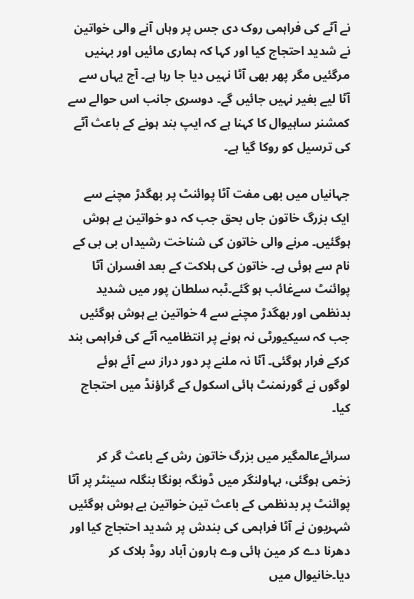نے آٹے کی فراہمی روک دی جس پر وہاں آنے والی خواتین نے شدید احتجاج کیا اور کہا کہ ہماری مائیں اور بہنیں مرگئیں مگر پھر بھی آٹا نہیں دیا جا رہا ہے۔ آج یہاں سے آٹا لیے بغیر نہیں جائیں گے۔ دوسری جانب اس حوالے سے کمشنر ساہیوال کا کہنا ہے کہ ایپ بند ہونے کے باعث آٹے کی ترسیل کو روکا گیا ہے۔

جہانیاں میں بھی مفت آٹا پوائنٹ پر بھگدڑ مچنے سے ایک بزرگ خاتون جاں بحق جب کہ دو خواتین بے ہوش ہوگئیں۔ مرنے والی خاتون کی شناخت رشیداں بی بی کے نام سے ہوئی ہے۔ خاتون کی ہلاکت کے بعد افسران آٹا پوائنٹ سےغائب ہو گئے۔ٹبہ سلطان پور میں شدید بدنظمی اور بھگدڑ مچنے سے 4 خواتین بے ہوش ہوگئیں جب کہ سیکیورٹی نہ ہونے پر انتظامیہ آٹے کی فراہمی بند کرکے فرار ہوگئی۔ آٹا نہ ملنے پر دور دراز سے آئے ہوئے لوگوں نے گورنمنٹ ہائی اسکول کے گراؤنڈ میں احتجاج کیا۔

سرائےعالمگیر میں بزرگ خاتون رش کے باعث گر کر زخمی ہوگئی، بہاولنگر میں ڈونگہ بونگا بنگلہ سینٹر پر آٹا پوائنٹ پر بدنظمی کے باعث تین خواتین بے ہوش ہوگئیں شہریون نے آٹا فراہمی کی بندش پر شدید احتجاج کیا اور دھرنا دے کر مین ہائی وے ہارون آباد روڈ بلاک کر دیا۔خانیوال میں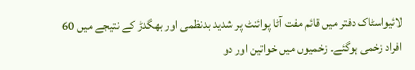لائیواسٹاک دفتر میں قائم مفت آٹا پوائنٹ پر شدید بدنظمی اور بھگدڑ کے نتیجے میں 60 افراد زخمی ہوگئے۔ زخمیوں میں خواتین اور دو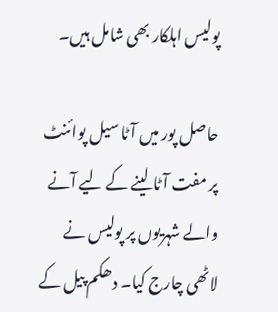پولیس اہلکار بھی شامل ہیں۔

حاصل پور میں آٹا سیل پوائنٹ پر مفت آٹا لینے کے لیے آنے والے شہریوں پر پولیس نے لاٹھی چارج کیا۔ دھکم پیل کے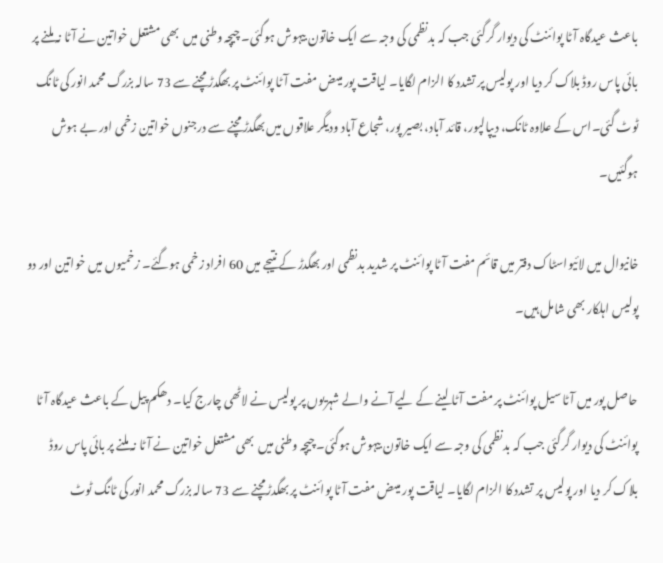باعث عیدگاہ آٹا پوائنٹ کی دیوار گرگئی جب کہ بدنظمی کی وجہ سے ایک خاتون بیہوش ہوگئی۔ چیچہ وطنی میں  بھی مشتعل خواتین نے آٹا نہ ملنے پر بائی پاس روڈ بلاک کر دیا اور پولیس پر تشدد کا الزام لگایا۔ لیاقت پور میںض مفت آٹا پوائنٹ پر بھگدڑ مچنے سے 73 سالہ بزرگ محمد انور کی ٹانگ ٹوٹ گئی۔اس کے علاوہ ٹانک، دیپالپور، قائد آباد، بصیر پور، شجاع آباد ودیگر علاقوں میں بھگدڑ مچنے سے درجنوں خواتین زخمی اور بے ہوش ہوگئیں۔

خانیوال میں لائیواسٹاک دفتر میں قائم مفت آٹا پوائنٹ پر شدید بدنظمی اور بھگدڑ کے نتیجے میں 60 افراد زخمی ہوگئے۔ زخمیوں میں خواتین اور دو پولیس اہلکار بھی شامل ہیں۔

حاصل پور میں آٹا سیل پوائنٹ پر مفت آٹا لینے کے لیے آنے والے شہریوں پر پولیس نے لاٹھی چارج کیا۔ دھکم پیل کے باعث عیدگاہ آٹا پوائنٹ کی دیوار گرگئی جب کہ بدنظمی کی وجہ سے ایک خاتون بیہوش ہوگئی۔ چیچہ وطنی میں  بھی مشتعل خواتین نے آٹا نہ ملنے پر بائی پاس روڈ بلاک کر دیا اور پولیس پر تشدد کا الزام لگایا۔ لیاقت پور میںض مفت آٹا پوائنٹ پر بھگدڑ مچنے سے 73 سالہ بزرگ محمد انور کی ٹانگ ٹوٹ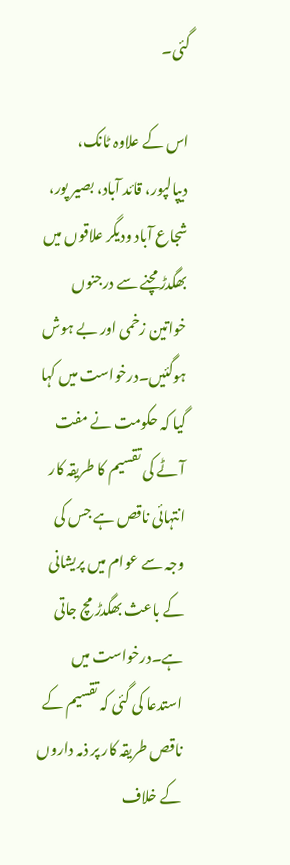گئی۔

اس کے علاوہ ٹانک، دیپالپور، قائد آباد، بصیر پور، شجاع آباد ودیگر علاقوں میں بھگدڑ مچنے سے درجنوں خواتین زخمی اور بے ہوش ہوگئیں۔درخواست میں کہا گیا کہ حکومت نے مفت آٹے کی تقسیم کا طریقہ کار انتہائی ناقص ہے جس کی وجہ سے عوام میں پریشانی کے باعث بھگدڑ مچ جاتی ہے۔درخواست میں استدعا کی گئی کہ تقسیم کے ناقص طریقہ کار پر ذمہ داروں کے خلاف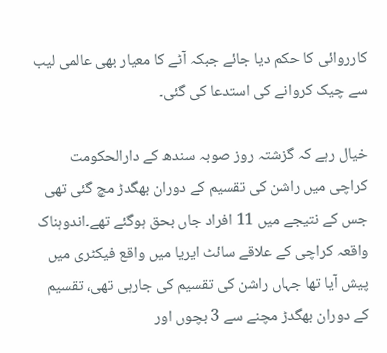کارروائی کا حکم دیا جائے جبکہ آٹے کا معیار بھی عالمی لیب سے چیک کروانے کی استدعا کی گئی۔

خیال رہے کہ گزشتہ روز صوبہ سندھ کے دارالحکومت کراچی میں راشن کی تقسیم کے دوران بھگدڑ مچ گئی تھی جس کے نتیجے میں 11 افراد جاں بحق ہوگئے تھے۔اندوہناک واقعہ کراچی کے علاقے سائٹ ایریا میں واقع فیکٹری میں پیش آیا تھا جہاں راشن کی تقسیم کی جارہی تھی، تقسیم کے دوران بھگدڑ مچنے سے 3 بچوں اور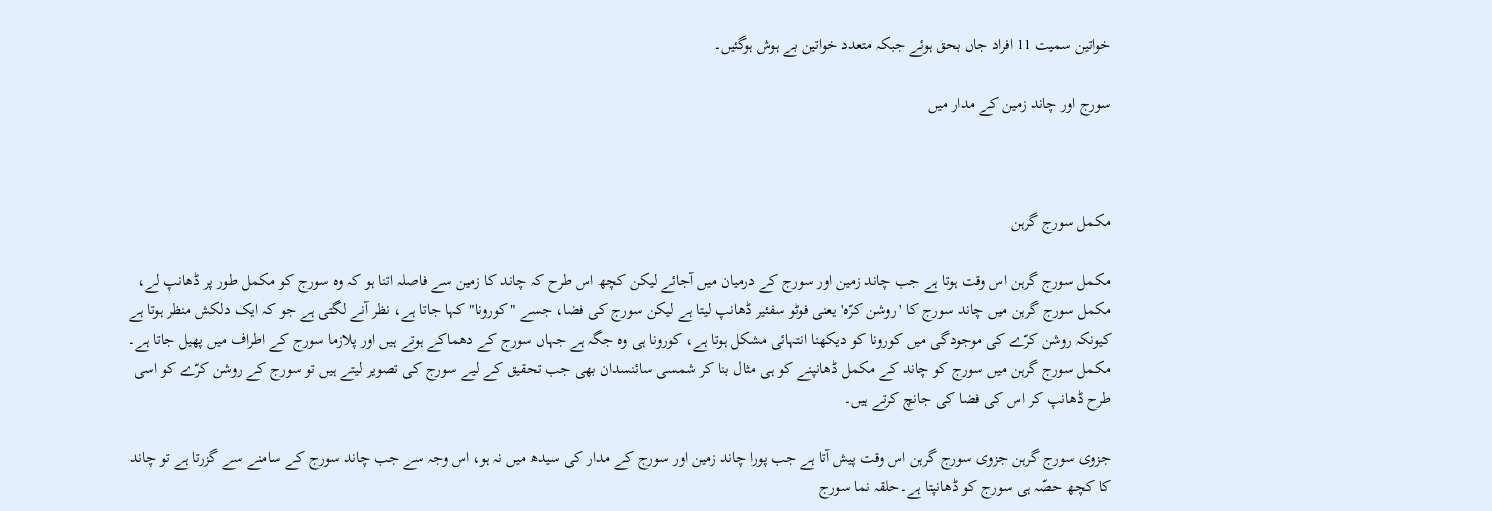خواتین سمیت 11 افراد جاں بحق ہوئے جبکہ متعدد خواتین بے ہوش ہوگئیں۔

سورج اور چاند زمین کے مدار میں



مکمل سورج گرہن

مکمل سورج گرہن اس وقت ہوتا ہے جب چاند زمین اور سورج کے درمیان میں آجائے لیکن کچھ اس طرح کہ چاند کا زمین سے فاصلہ اتنا ہو کہ وہ سورج کو مکمل طور پر ڈھانپ لے، مکمل سورج گرہن میں چاند سورج کا 'روشن کرّہ' یعنی فوٹو سفئیر ڈھانپ لیتا ہے لیکن سورج کی فضا، جسے "کورونا" کہا جاتا ہے، نظر آنے لگتی ہے جو کہ ایک دلکش منظر ہوتا ہے کیونکہ روشن کرّے کی موجودگی میں کورونا کو دیکھنا انتہائی مشکل ہوتا ہے، کورونا ہی وہ جگہ ہے جہاں سورج کے دھماکے ہوتے ہیں اور پلازما سورج کے اطراف میں پھیل جاتا ہے۔ مکمل سورج گرہن میں سورج کو چاند کے مکمل ڈھانپنے کو ہی مثال بنا کر شمسی سائنسدان بھی جب تحقیق کے لیے سورج کی تصویر لیتے ہیں تو سورج کے روشن کرّے کو اسی طرح ڈھانپ کر اس کی فضا کی جانچ کرتے ہیں۔

جزوی سورج گرہن جزوی سورج گرہن اس وقت پیش آتا ہے جب پورا چاند زمین اور سورج کے مدار کی سیدھ میں نہ ہو، اس وجہ سے جب چاند سورج کے سامنے سے گزرتا ہے تو چاند کا کچھ حصّہ ہی سورج کو ڈھانپتا ہے۔حلقہ نما سورج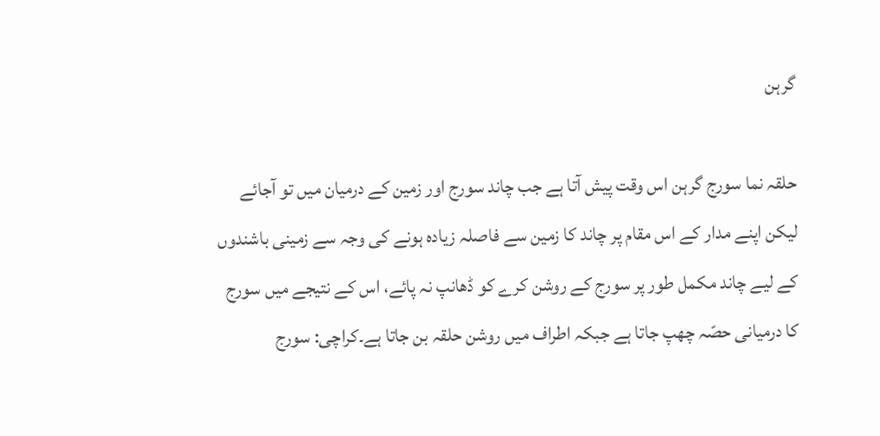گرہن

حلقہ نما سورج گرہن اس وقت پیش آتا ہے جب چاند سورج اور زمین کے درمیان میں تو آجائے لیکن اپنے مدار کے اس مقام پر چاند کا زمین سے فاصلہ زیادہ ہونے کی وجہ سے زمینی باشندوں کے لیے چاند مکمل طور پر سورج کے روشن کرے کو ڈھانپ نہ پائے، اس کے نتیجے میں سورج کا درمیانی حصّہ چھپ جاتا ہے جبکہ اطراف میں روشن حلقہ بن جاتا ہے۔کراچی: سورج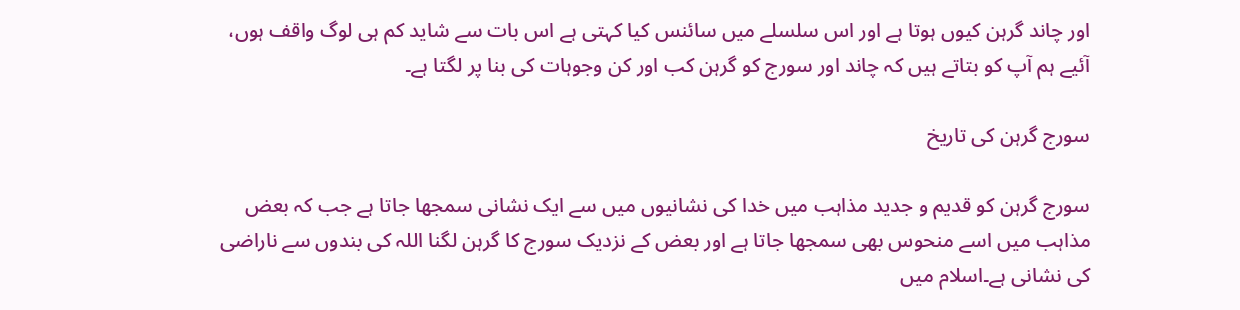اور چاند گرہن کیوں ہوتا ہے اور اس سلسلے میں سائنس کیا کہتی ہے اس بات سے شاید کم ہی لوگ واقف ہوں، آئیے ہم آپ کو بتاتے ہیں کہ چاند اور سورج کو گرہن کب اور کن وجوہات کی بنا پر لگتا ہے۔

سورج گرہن کی تاریخ

سورج گرہن کو قدیم و جدید مذاہب میں خدا کی نشانیوں میں سے ایک نشانی سمجھا جاتا ہے جب کہ بعض مذاہب میں اسے منحوس بھی سمجھا جاتا ہے اور بعض کے نزدیک سورج کا گرہن لگنا اللہ کی بندوں سے ناراضی کی نشانی ہے۔اسلام میں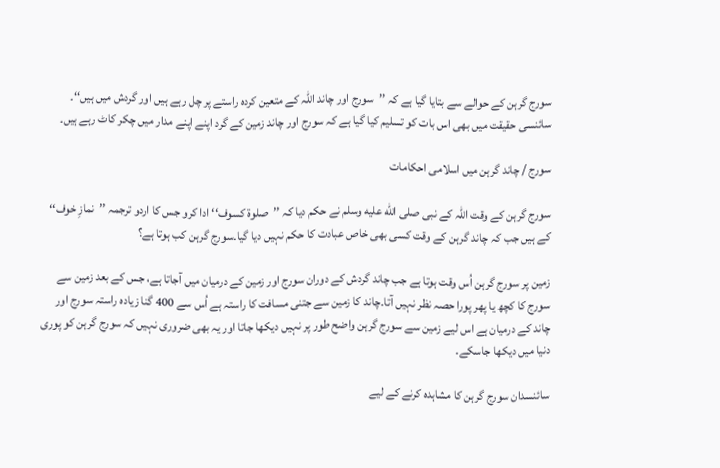سورج گرہن کے حوالے سے بتایا گیا ہے کہ ’’سورج اور چاند اللہ کے متعین کردہ راستے پر چل رہے ہیں اور گردش میں ہیں‘‘۔ سائنسی حقیقت میں بھی اس بات کو تسلیم کیا گیا ہے کہ سورج اور چاند زمین کے گرد اپنے اپنے مدار میں چکر کاٹ رہے ہیں۔

سورج / چاند گرہن میں اسلامی احکامات

سورج گرہن کے وقت اللہ کے نبی صلى الله عليه وسلم نے حکم دیا کہ ’’صلوۃ کسوف‘‘ ادا کرو جس کا اردو ترجمہ ’’نمازِ خوف‘‘ کے ہیں جب کہ چاند گرہن کے وقت کسی بھی خاص عبادت کا حکم نہیں دیا گیا۔سورج گرہن کب ہوتا ہے؟

زمین پر سورج گرہن اُس وقت ہوتا ہے جب چاند گردش کے دوران سورج اور زمین کے درمیان میں آجاتا ہے، جس کے بعد زمین سے سورج کا کچھ یا پھر پورا حصہ نظر نہیں آتا۔چاند کا زمین سے جتنی مسافت کا راستہ ہے اُس سے 400 گنا زیادہ راستہ سورج اور چاند کے درمیان ہے اس لیے زمین سے سورج گرہن واضح طور پر نہیں دیکھا جاتا اور یہ بھی ضروری نہیں کہ سورج گرہن کو پوری دنیا میں دیکھا جاسکے۔

سائنسدان سورج گرہن کا مشاہدہ کرنے کے لیے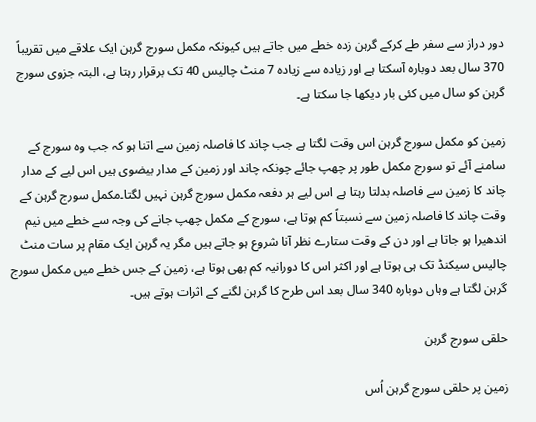دور دراز سے سفر طے کرکے گرہن زدہ خطے میں جاتے ہیں کیونکہ مکمل سورج گرہن ایک علاقے میں تقریباً 370 سال بعد دوبارہ آسکتا ہے اور زیادہ سے زیادہ 7 منٹ چالیس 40 تک برقرار رہتا ہے، البتہ جزوی سورج گرہن کو سال میں کئی بار دیکھا جا سکتا ہے۔

زمین کو مکمل سورج گرہن اس وقت لگتا ہے جب چاند کا فاصلہ زمین سے اتنا ہو کہ جب وہ سورج کے سامنے آئے تو سورج مکمل طور پر چھپ جائے چونکہ چاند اور زمین کے مدار بیضوی ہیں اس لیے کے مدار چاند کا زمین سے فاصلہ بدلتا رہتا ہے اس لیے ہر دفعہ مکمل سورج گرہن نہیں لگتا۔مکمل سورج گرہن کے وقت چاند کا فاصلہ زمین سے نسبتاً کم ہوتا ہے، سورج کے مکمل چھپ جانے کی وجہ سے خطے میں نیم اندھیرا ہو جاتا ہے اور دن کے وقت ستارے نظر آنا شروع ہو جاتے ہیں مگر یہ گرہن ایک مقام پر سات منٹ چالیس سیکنڈ تک ہی ہوتا ہے اور اکثر اس کا دورانیہ کم بھی ہوتا ہے، زمین کے جس خطے میں مکمل سورج گرہن لگتا ہے وہاں دوبارہ 340 سال بعد اس طرح کا گرہن لگنے کے اثرات ہوتے ہیں۔

حلقی سورج گرہن

زمین پر حلقی سورج گرہن اُس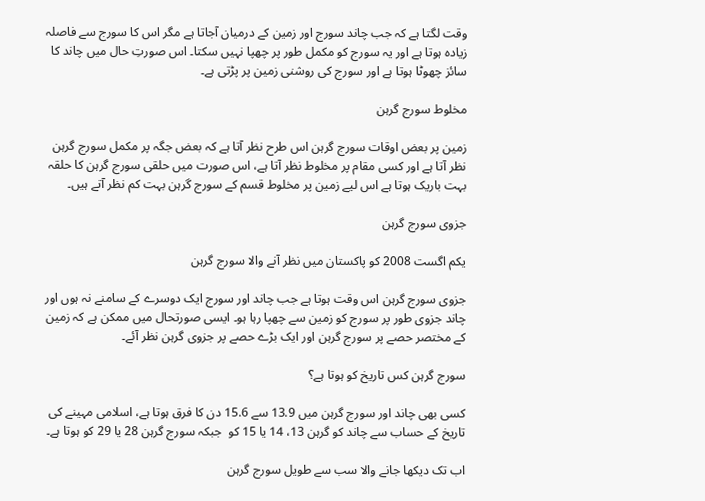وقت لگتا ہے کہ جب چاند سورج اور زمین کے درمیان آجاتا ہے مگر اس کا سورج سے فاصلہ زیادہ ہوتا ہے اور یہ سورج کو مکمل طور پر چھپا نہیں سکتا۔ اس صورتِ حال میں چاند کا سائز چھوٹا ہوتا ہے اور سورج کی روشنی زمین پر پڑتی ہے۔

مخلوط سورج گرہن

زمین پر بعض اوقات سورج گرہن اس طرح نظر آتا ہے کہ بعض جگہ پر مکمل سورج گرہن نظر آتا ہے اور کسی مقام پر مخلوط نظر آتا ہے، اس صورت میں حلقی سورج گرہن کا حلقہ بہت باریک ہوتا ہے اس لیے زمین پر مخلوط قسم کے سورج گرہن بہت کم نظر آتے ہیں۔

جزوی سورج گرہن

یکم اگست 2008 کو پاکستان میں نظر آنے والا سورج گرہن

جزوی سورج گرہن اس وقت ہوتا ہے جب چاند اور سورج ایک دوسرے کے سامنے نہ ہوں اور چاند جزوی طور پر سورج کو زمین سے چھپا رہا ہو۔ ایسی صورتحال میں ممکن ہے کہ زمین کے مختصر حصے پر سورج گرہن اور ایک بڑے حصے پر جزوی گرہن نظر آئے۔

سورج گرہن کس تاریخ کو ہوتا ہے؟

کسی بھی چاند اور سورج گرہن میں 13.9 سے 15.6 دن کا فرق ہوتا ہے، اسلامی مہینے کی تاریخ کے حساب سے چاند کو گرہن 13، 14 یا 15 کو  جبکہ سورج گرہن 28 یا 29 کو ہوتا ہے۔

اب تک دیکھا جانے والا سب سے طویل سورج گرہن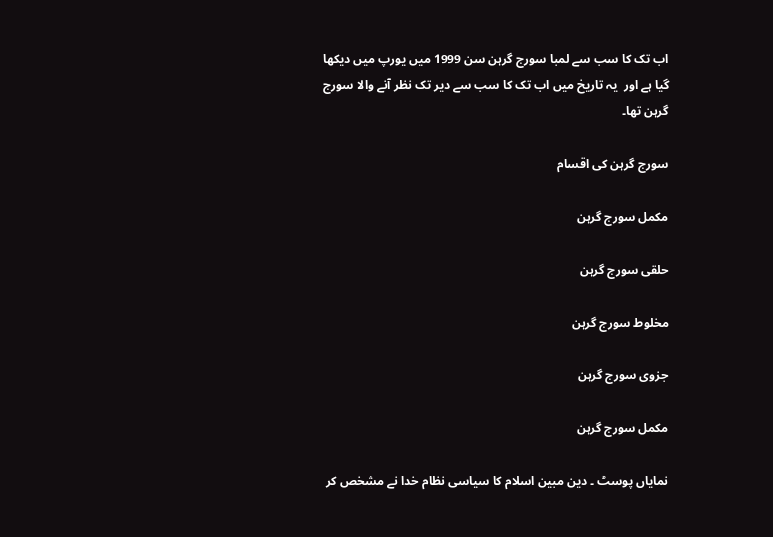اب تک کا سب سے لمبا سورج گرہن سن 1999 میں یورپ میں دیکھا گیا ہے اور  یہ تاریخ میں اب تک کا سب سے دیر تک نظر آنے والا سورج گرہن تھا۔

سورج گرہن کی اقسام

مکمل سورج گرہن

حلقی سورج گرہن

مخلوط سورج گرہن

جزوی سورج گرہن

مکمل سورج گرہن

نمایاں پوسٹ ۔ دین مبین اسلام کا سیاسی نظام خدا نے مشخص کر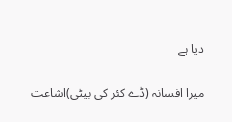دیا ہے

میرا افسانہ (ڈے کئر کی بیٹی)اشاعت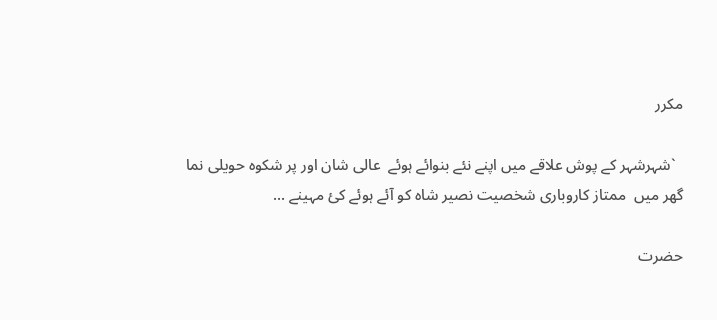مکرر

  `شہرشہر کے پوش علاقے میں اپنے نئے بنوائے ہوئے  عالی شان اور پر شکوہ حویلی نما گھر میں  ممتاز کاروباری شخصیت نصیر شاہ کو آئے ہوئے کئ مہینے ...

حضرت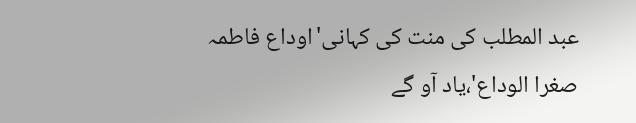عبد المطلب کی منت کی کہانی'اوداع فاطمہ صغرا الوداع'،یاد آو گے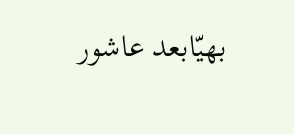بھیّابعد عاشور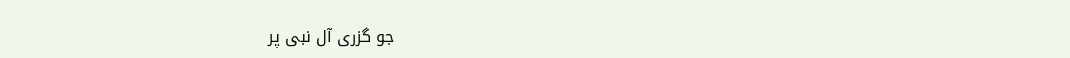جو گزری آل نبی پر